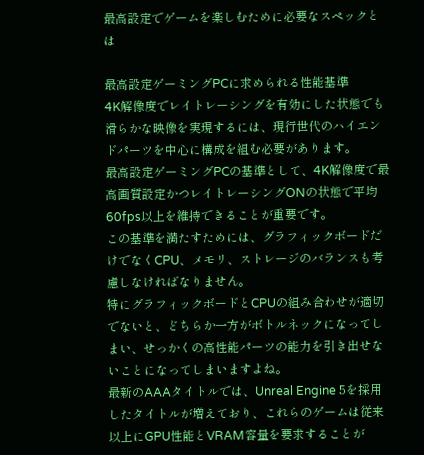最高設定でゲームを楽しむために必要なスペックとは

最高設定ゲーミングPCに求められる性能基準
4K解像度でレイトレーシングを有効にした状態でも滑らかな映像を実現するには、現行世代のハイエンドパーツを中心に構成を組む必要があります。
最高設定ゲーミングPCの基準として、4K解像度で最高画質設定かつレイトレーシングONの状態で平均60fps以上を維持できることが重要です。
この基準を満たすためには、グラフィックボードだけでなくCPU、メモリ、ストレージのバランスも考慮しなければなりません。
特にグラフィックボードとCPUの組み合わせが適切でないと、どちらか一方がボトルネックになってしまい、せっかくの高性能パーツの能力を引き出せないことになってしまいますよね。
最新のAAAタイトルでは、Unreal Engine 5を採用したタイトルが増えており、これらのゲームは従来以上にGPU性能とVRAM容量を要求することが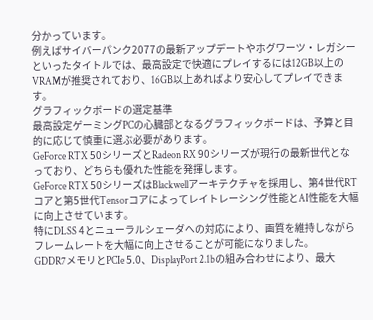分かっています。
例えばサイバーパンク2077の最新アップデートやホグワーツ・レガシーといったタイトルでは、最高設定で快適にプレイするには12GB以上のVRAMが推奨されており、16GB以上あればより安心してプレイできます。
グラフィックボードの選定基準
最高設定ゲーミングPCの心臓部となるグラフィックボードは、予算と目的に応じて慎重に選ぶ必要があります。
GeForce RTX 50シリーズとRadeon RX 90シリーズが現行の最新世代となっており、どちらも優れた性能を発揮します。
GeForce RTX 50シリーズはBlackwellアーキテクチャを採用し、第4世代RTコアと第5世代Tensorコアによってレイトレーシング性能とAI性能を大幅に向上させています。
特にDLSS 4とニューラルシェーダへの対応により、画質を維持しながらフレームレートを大幅に向上させることが可能になりました。
GDDR7メモリとPCIe 5.0、DisplayPort 2.1bの組み合わせにより、最大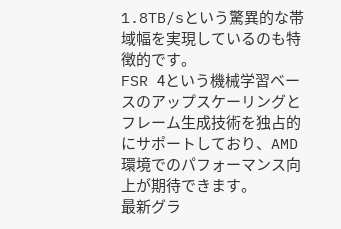1.8TB/sという驚異的な帯域幅を実現しているのも特徴的です。
FSR 4という機械学習ベースのアップスケーリングとフレーム生成技術を独占的にサポートしており、AMD環境でのパフォーマンス向上が期待できます。
最新グラ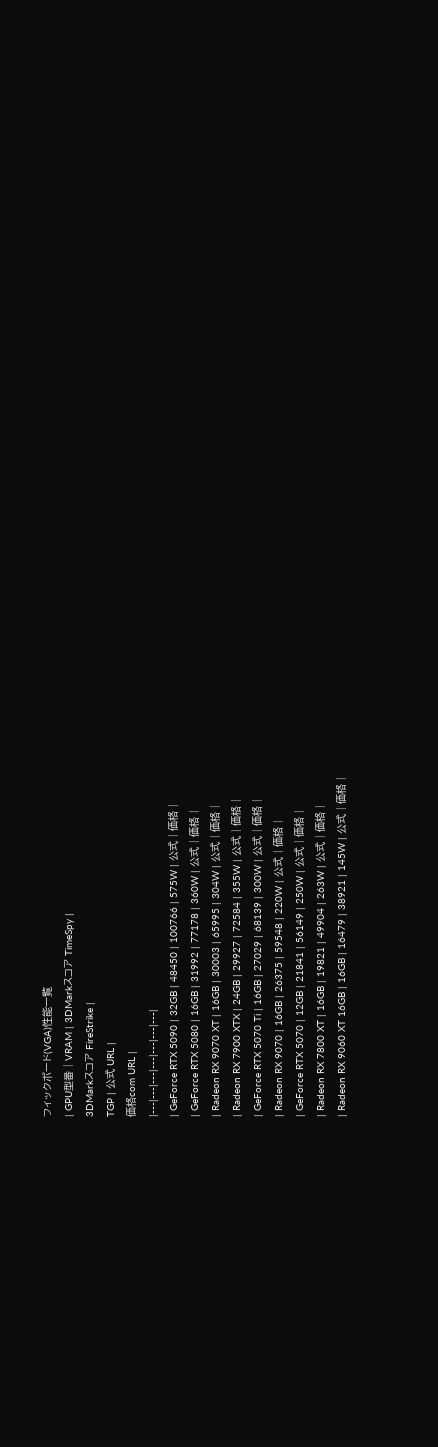フィックボード(VGA)性能一覧
| GPU型番 | VRAM | 3DMarkスコア TimeSpy |
3DMarkスコア FireStrike |
TGP | 公式 URL |
価格com URL |
|---|---|---|---|---|---|---|
| GeForce RTX 5090 | 32GB | 48450 | 100766 | 575W | 公式 | 価格 |
| GeForce RTX 5080 | 16GB | 31992 | 77178 | 360W | 公式 | 価格 |
| Radeon RX 9070 XT | 16GB | 30003 | 65995 | 304W | 公式 | 価格 |
| Radeon RX 7900 XTX | 24GB | 29927 | 72584 | 355W | 公式 | 価格 |
| GeForce RTX 5070 Ti | 16GB | 27029 | 68139 | 300W | 公式 | 価格 |
| Radeon RX 9070 | 16GB | 26375 | 59548 | 220W | 公式 | 価格 |
| GeForce RTX 5070 | 12GB | 21841 | 56149 | 250W | 公式 | 価格 |
| Radeon RX 7800 XT | 16GB | 19821 | 49904 | 263W | 公式 | 価格 |
| Radeon RX 9060 XT 16GB | 16GB | 16479 | 38921 | 145W | 公式 | 価格 |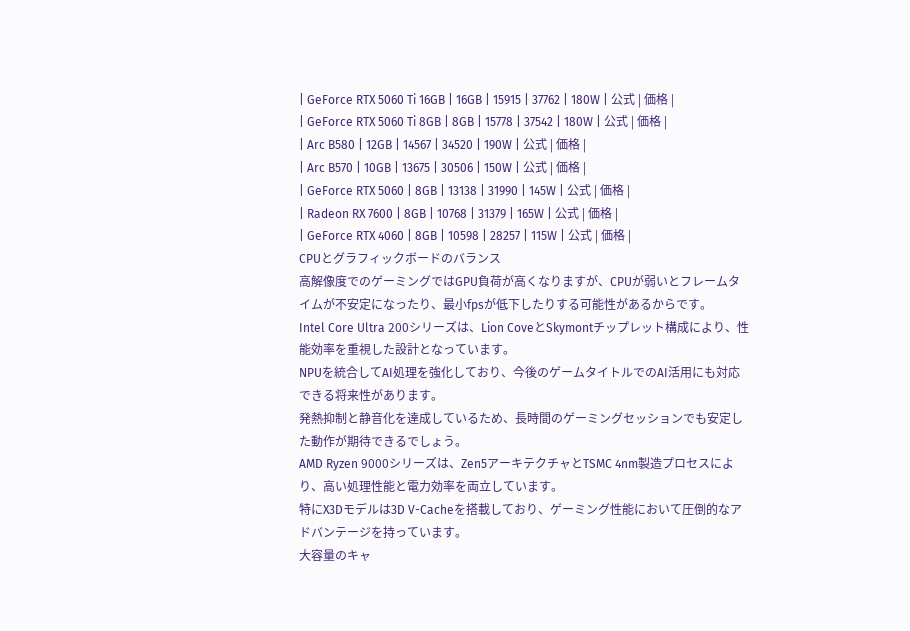| GeForce RTX 5060 Ti 16GB | 16GB | 15915 | 37762 | 180W | 公式 | 価格 |
| GeForce RTX 5060 Ti 8GB | 8GB | 15778 | 37542 | 180W | 公式 | 価格 |
| Arc B580 | 12GB | 14567 | 34520 | 190W | 公式 | 価格 |
| Arc B570 | 10GB | 13675 | 30506 | 150W | 公式 | 価格 |
| GeForce RTX 5060 | 8GB | 13138 | 31990 | 145W | 公式 | 価格 |
| Radeon RX 7600 | 8GB | 10768 | 31379 | 165W | 公式 | 価格 |
| GeForce RTX 4060 | 8GB | 10598 | 28257 | 115W | 公式 | 価格 |
CPUとグラフィックボードのバランス
高解像度でのゲーミングではGPU負荷が高くなりますが、CPUが弱いとフレームタイムが不安定になったり、最小fpsが低下したりする可能性があるからです。
Intel Core Ultra 200シリーズは、Lion CoveとSkymontチップレット構成により、性能効率を重視した設計となっています。
NPUを統合してAI処理を強化しており、今後のゲームタイトルでのAI活用にも対応できる将来性があります。
発熱抑制と静音化を達成しているため、長時間のゲーミングセッションでも安定した動作が期待できるでしょう。
AMD Ryzen 9000シリーズは、Zen5アーキテクチャとTSMC 4nm製造プロセスにより、高い処理性能と電力効率を両立しています。
特にX3Dモデルは3D V-Cacheを搭載しており、ゲーミング性能において圧倒的なアドバンテージを持っています。
大容量のキャ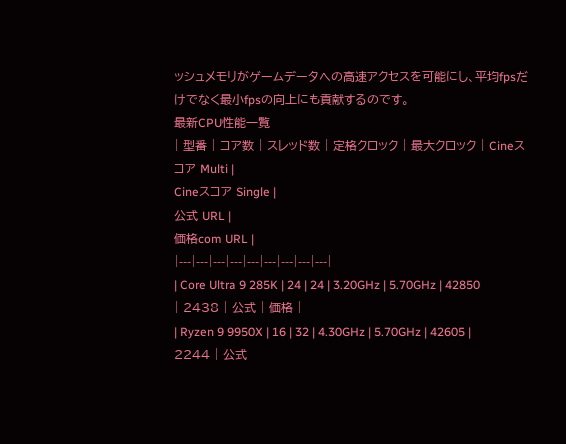ッシュメモリがゲームデータへの高速アクセスを可能にし、平均fpsだけでなく最小fpsの向上にも貢献するのです。
最新CPU性能一覧
| 型番 | コア数 | スレッド数 | 定格クロック | 最大クロック | Cineスコア Multi |
Cineスコア Single |
公式 URL |
価格com URL |
|---|---|---|---|---|---|---|---|---|
| Core Ultra 9 285K | 24 | 24 | 3.20GHz | 5.70GHz | 42850 | 2438 | 公式 | 価格 |
| Ryzen 9 9950X | 16 | 32 | 4.30GHz | 5.70GHz | 42605 | 2244 | 公式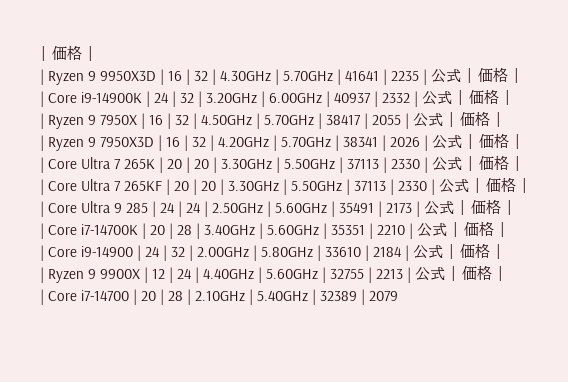| 価格 |
| Ryzen 9 9950X3D | 16 | 32 | 4.30GHz | 5.70GHz | 41641 | 2235 | 公式 | 価格 |
| Core i9-14900K | 24 | 32 | 3.20GHz | 6.00GHz | 40937 | 2332 | 公式 | 価格 |
| Ryzen 9 7950X | 16 | 32 | 4.50GHz | 5.70GHz | 38417 | 2055 | 公式 | 価格 |
| Ryzen 9 7950X3D | 16 | 32 | 4.20GHz | 5.70GHz | 38341 | 2026 | 公式 | 価格 |
| Core Ultra 7 265K | 20 | 20 | 3.30GHz | 5.50GHz | 37113 | 2330 | 公式 | 価格 |
| Core Ultra 7 265KF | 20 | 20 | 3.30GHz | 5.50GHz | 37113 | 2330 | 公式 | 価格 |
| Core Ultra 9 285 | 24 | 24 | 2.50GHz | 5.60GHz | 35491 | 2173 | 公式 | 価格 |
| Core i7-14700K | 20 | 28 | 3.40GHz | 5.60GHz | 35351 | 2210 | 公式 | 価格 |
| Core i9-14900 | 24 | 32 | 2.00GHz | 5.80GHz | 33610 | 2184 | 公式 | 価格 |
| Ryzen 9 9900X | 12 | 24 | 4.40GHz | 5.60GHz | 32755 | 2213 | 公式 | 価格 |
| Core i7-14700 | 20 | 28 | 2.10GHz | 5.40GHz | 32389 | 2079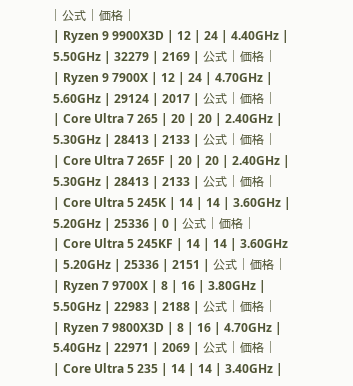| 公式 | 価格 |
| Ryzen 9 9900X3D | 12 | 24 | 4.40GHz | 5.50GHz | 32279 | 2169 | 公式 | 価格 |
| Ryzen 9 7900X | 12 | 24 | 4.70GHz | 5.60GHz | 29124 | 2017 | 公式 | 価格 |
| Core Ultra 7 265 | 20 | 20 | 2.40GHz | 5.30GHz | 28413 | 2133 | 公式 | 価格 |
| Core Ultra 7 265F | 20 | 20 | 2.40GHz | 5.30GHz | 28413 | 2133 | 公式 | 価格 |
| Core Ultra 5 245K | 14 | 14 | 3.60GHz | 5.20GHz | 25336 | 0 | 公式 | 価格 |
| Core Ultra 5 245KF | 14 | 14 | 3.60GHz | 5.20GHz | 25336 | 2151 | 公式 | 価格 |
| Ryzen 7 9700X | 8 | 16 | 3.80GHz | 5.50GHz | 22983 | 2188 | 公式 | 価格 |
| Ryzen 7 9800X3D | 8 | 16 | 4.70GHz | 5.40GHz | 22971 | 2069 | 公式 | 価格 |
| Core Ultra 5 235 | 14 | 14 | 3.40GHz |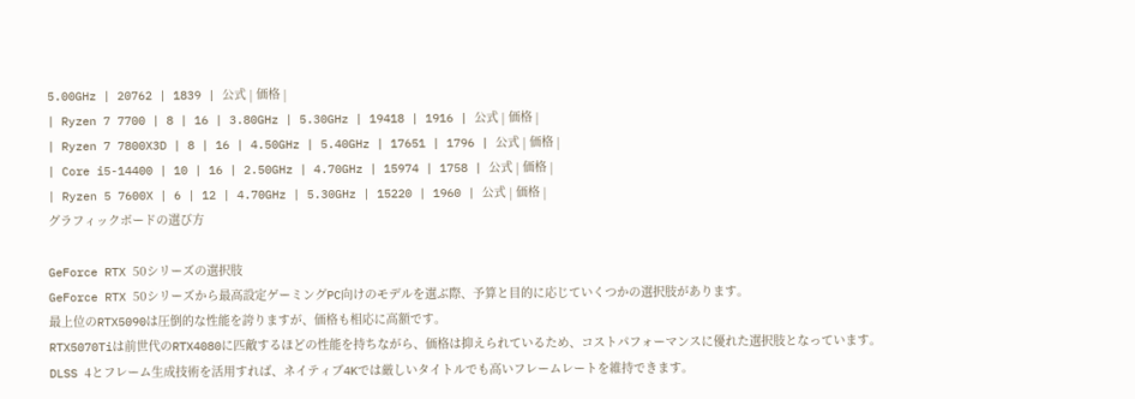5.00GHz | 20762 | 1839 | 公式 | 価格 |
| Ryzen 7 7700 | 8 | 16 | 3.80GHz | 5.30GHz | 19418 | 1916 | 公式 | 価格 |
| Ryzen 7 7800X3D | 8 | 16 | 4.50GHz | 5.40GHz | 17651 | 1796 | 公式 | 価格 |
| Core i5-14400 | 10 | 16 | 2.50GHz | 4.70GHz | 15974 | 1758 | 公式 | 価格 |
| Ryzen 5 7600X | 6 | 12 | 4.70GHz | 5.30GHz | 15220 | 1960 | 公式 | 価格 |
グラフィックボードの選び方

GeForce RTX 50シリーズの選択肢
GeForce RTX 50シリーズから最高設定ゲーミングPC向けのモデルを選ぶ際、予算と目的に応じていくつかの選択肢があります。
最上位のRTX5090は圧倒的な性能を誇りますが、価格も相応に高額です。
RTX5070Tiは前世代のRTX4080に匹敵するほどの性能を持ちながら、価格は抑えられているため、コストパフォーマンスに優れた選択肢となっています。
DLSS 4とフレーム生成技術を活用すれば、ネイティブ4Kでは厳しいタイトルでも高いフレームレートを維持できます。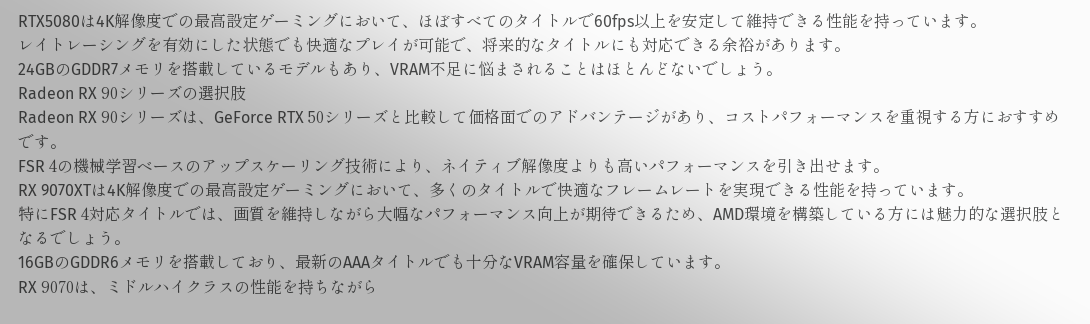RTX5080は4K解像度での最高設定ゲーミングにおいて、ほぼすべてのタイトルで60fps以上を安定して維持できる性能を持っています。
レイトレーシングを有効にした状態でも快適なプレイが可能で、将来的なタイトルにも対応できる余裕があります。
24GBのGDDR7メモリを搭載しているモデルもあり、VRAM不足に悩まされることはほとんどないでしょう。
Radeon RX 90シリーズの選択肢
Radeon RX 90シリーズは、GeForce RTX 50シリーズと比較して価格面でのアドバンテージがあり、コストパフォーマンスを重視する方におすすめです。
FSR 4の機械学習ベースのアップスケーリング技術により、ネイティブ解像度よりも高いパフォーマンスを引き出せます。
RX 9070XTは4K解像度での最高設定ゲーミングにおいて、多くのタイトルで快適なフレームレートを実現できる性能を持っています。
特にFSR 4対応タイトルでは、画質を維持しながら大幅なパフォーマンス向上が期待できるため、AMD環境を構築している方には魅力的な選択肢となるでしょう。
16GBのGDDR6メモリを搭載しており、最新のAAAタイトルでも十分なVRAM容量を確保しています。
RX 9070は、ミドルハイクラスの性能を持ちながら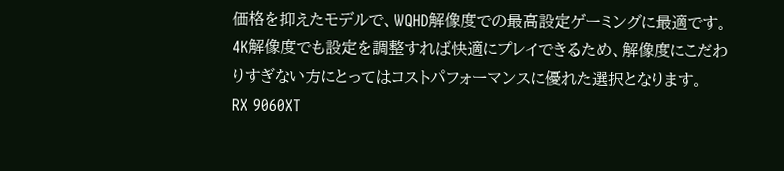価格を抑えたモデルで、WQHD解像度での最高設定ゲーミングに最適です。
4K解像度でも設定を調整すれば快適にプレイできるため、解像度にこだわりすぎない方にとってはコストパフォーマンスに優れた選択となります。
RX 9060XT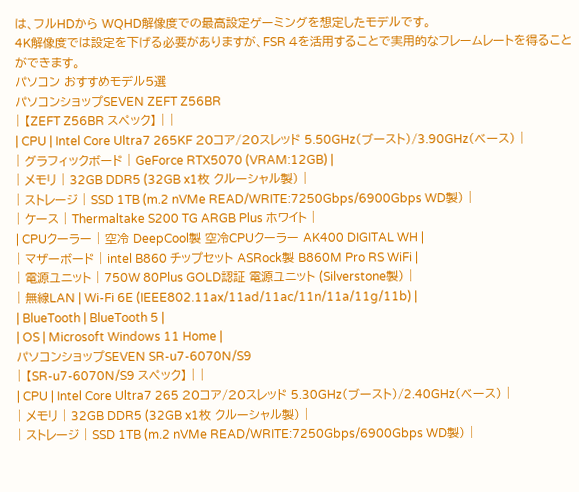は、フルHDから WQHD解像度での最高設定ゲーミングを想定したモデルです。
4K解像度では設定を下げる必要がありますが、FSR 4を活用することで実用的なフレームレートを得ることができます。
パソコン おすすめモデル5選
パソコンショップSEVEN ZEFT Z56BR
| 【ZEFT Z56BR スペック】 | |
| CPU | Intel Core Ultra7 265KF 20コア/20スレッド 5.50GHz(ブースト)/3.90GHz(ベース) |
| グラフィックボード | GeForce RTX5070 (VRAM:12GB) |
| メモリ | 32GB DDR5 (32GB x1枚 クルーシャル製) |
| ストレージ | SSD 1TB (m.2 nVMe READ/WRITE:7250Gbps/6900Gbps WD製) |
| ケース | Thermaltake S200 TG ARGB Plus ホワイト |
| CPUクーラー | 空冷 DeepCool製 空冷CPUクーラー AK400 DIGITAL WH |
| マザーボード | intel B860 チップセット ASRock製 B860M Pro RS WiFi |
| 電源ユニット | 750W 80Plus GOLD認証 電源ユニット (Silverstone製) |
| 無線LAN | Wi-Fi 6E (IEEE802.11ax/11ad/11ac/11n/11a/11g/11b) |
| BlueTooth | BlueTooth 5 |
| OS | Microsoft Windows 11 Home |
パソコンショップSEVEN SR-u7-6070N/S9
| 【SR-u7-6070N/S9 スペック】 | |
| CPU | Intel Core Ultra7 265 20コア/20スレッド 5.30GHz(ブースト)/2.40GHz(ベース) |
| メモリ | 32GB DDR5 (32GB x1枚 クルーシャル製) |
| ストレージ | SSD 1TB (m.2 nVMe READ/WRITE:7250Gbps/6900Gbps WD製) |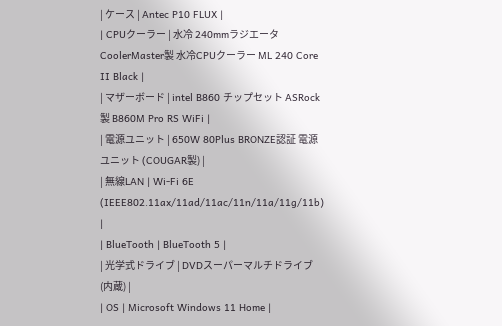| ケース | Antec P10 FLUX |
| CPUクーラー | 水冷 240mmラジエータ CoolerMaster製 水冷CPUクーラー ML 240 Core II Black |
| マザーボード | intel B860 チップセット ASRock製 B860M Pro RS WiFi |
| 電源ユニット | 650W 80Plus BRONZE認証 電源ユニット (COUGAR製) |
| 無線LAN | Wi-Fi 6E (IEEE802.11ax/11ad/11ac/11n/11a/11g/11b) |
| BlueTooth | BlueTooth 5 |
| 光学式ドライブ | DVDスーパーマルチドライブ (内蔵) |
| OS | Microsoft Windows 11 Home |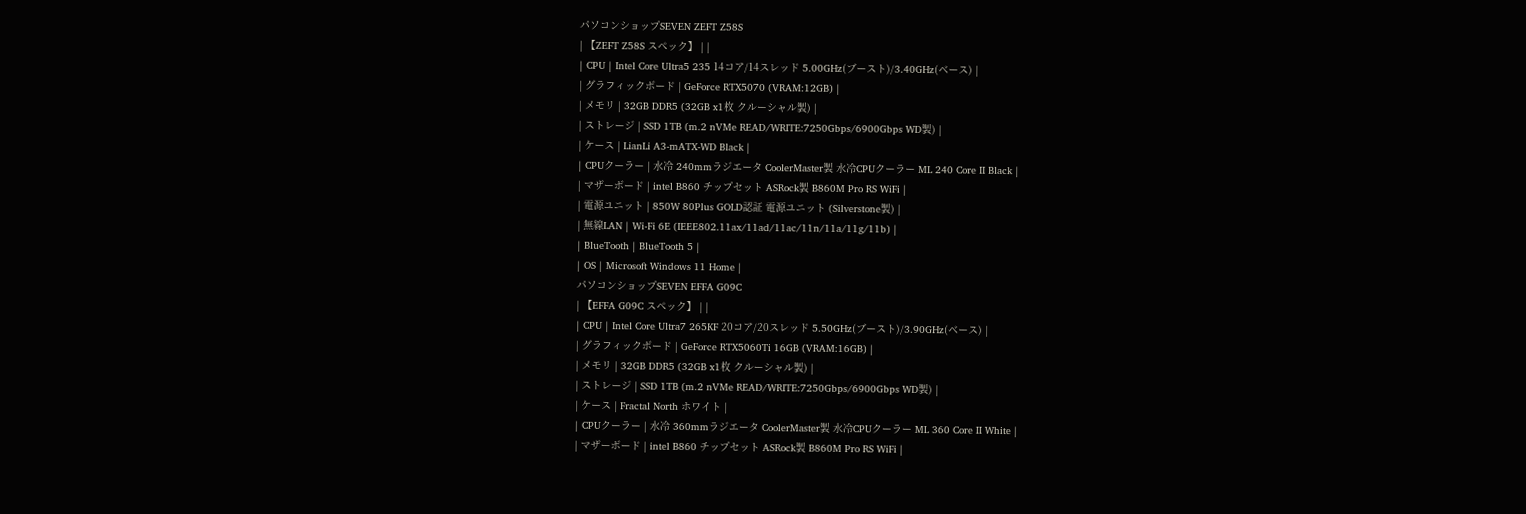パソコンショップSEVEN ZEFT Z58S
| 【ZEFT Z58S スペック】 | |
| CPU | Intel Core Ultra5 235 14コア/14スレッド 5.00GHz(ブースト)/3.40GHz(ベース) |
| グラフィックボード | GeForce RTX5070 (VRAM:12GB) |
| メモリ | 32GB DDR5 (32GB x1枚 クルーシャル製) |
| ストレージ | SSD 1TB (m.2 nVMe READ/WRITE:7250Gbps/6900Gbps WD製) |
| ケース | LianLi A3-mATX-WD Black |
| CPUクーラー | 水冷 240mmラジエータ CoolerMaster製 水冷CPUクーラー ML 240 Core II Black |
| マザーボード | intel B860 チップセット ASRock製 B860M Pro RS WiFi |
| 電源ユニット | 850W 80Plus GOLD認証 電源ユニット (Silverstone製) |
| 無線LAN | Wi-Fi 6E (IEEE802.11ax/11ad/11ac/11n/11a/11g/11b) |
| BlueTooth | BlueTooth 5 |
| OS | Microsoft Windows 11 Home |
パソコンショップSEVEN EFFA G09C
| 【EFFA G09C スペック】 | |
| CPU | Intel Core Ultra7 265KF 20コア/20スレッド 5.50GHz(ブースト)/3.90GHz(ベース) |
| グラフィックボード | GeForce RTX5060Ti 16GB (VRAM:16GB) |
| メモリ | 32GB DDR5 (32GB x1枚 クルーシャル製) |
| ストレージ | SSD 1TB (m.2 nVMe READ/WRITE:7250Gbps/6900Gbps WD製) |
| ケース | Fractal North ホワイト |
| CPUクーラー | 水冷 360mmラジエータ CoolerMaster製 水冷CPUクーラー ML 360 Core II White |
| マザーボード | intel B860 チップセット ASRock製 B860M Pro RS WiFi |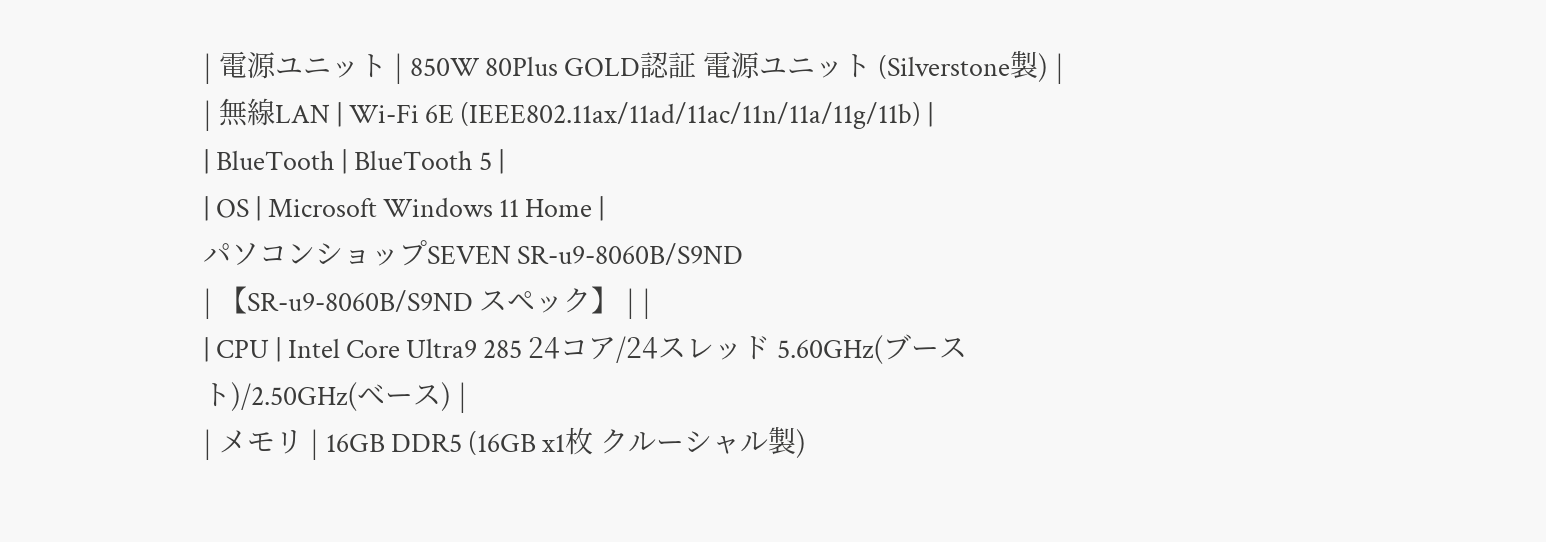| 電源ユニット | 850W 80Plus GOLD認証 電源ユニット (Silverstone製) |
| 無線LAN | Wi-Fi 6E (IEEE802.11ax/11ad/11ac/11n/11a/11g/11b) |
| BlueTooth | BlueTooth 5 |
| OS | Microsoft Windows 11 Home |
パソコンショップSEVEN SR-u9-8060B/S9ND
| 【SR-u9-8060B/S9ND スペック】 | |
| CPU | Intel Core Ultra9 285 24コア/24スレッド 5.60GHz(ブースト)/2.50GHz(ベース) |
| メモリ | 16GB DDR5 (16GB x1枚 クルーシャル製)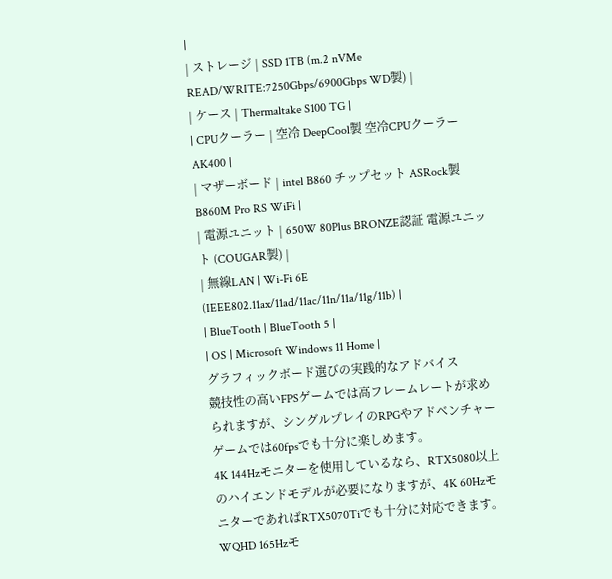|
| ストレージ | SSD 1TB (m.2 nVMe READ/WRITE:7250Gbps/6900Gbps WD製) |
| ケース | Thermaltake S100 TG |
| CPUクーラー | 空冷 DeepCool製 空冷CPUクーラー AK400 |
| マザーボード | intel B860 チップセット ASRock製 B860M Pro RS WiFi |
| 電源ユニット | 650W 80Plus BRONZE認証 電源ユニット (COUGAR製) |
| 無線LAN | Wi-Fi 6E (IEEE802.11ax/11ad/11ac/11n/11a/11g/11b) |
| BlueTooth | BlueTooth 5 |
| OS | Microsoft Windows 11 Home |
グラフィックボード選びの実践的なアドバイス
競技性の高いFPSゲームでは高フレームレートが求められますが、シングルプレイのRPGやアドベンチャーゲームでは60fpsでも十分に楽しめます。
4K 144Hzモニターを使用しているなら、RTX5080以上のハイエンドモデルが必要になりますが、4K 60HzモニターであればRTX5070Tiでも十分に対応できます。
WQHD 165Hzモ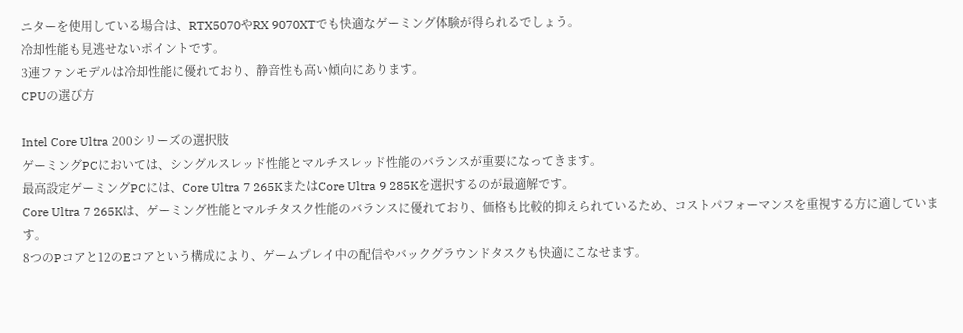ニターを使用している場合は、RTX5070やRX 9070XTでも快適なゲーミング体験が得られるでしょう。
冷却性能も見逃せないポイントです。
3連ファンモデルは冷却性能に優れており、静音性も高い傾向にあります。
CPUの選び方

Intel Core Ultra 200シリーズの選択肢
ゲーミングPCにおいては、シングルスレッド性能とマルチスレッド性能のバランスが重要になってきます。
最高設定ゲーミングPCには、Core Ultra 7 265KまたはCore Ultra 9 285Kを選択するのが最適解です。
Core Ultra 7 265Kは、ゲーミング性能とマルチタスク性能のバランスに優れており、価格も比較的抑えられているため、コストパフォーマンスを重視する方に適しています。
8つのPコアと12のEコアという構成により、ゲームプレイ中の配信やバックグラウンドタスクも快適にこなせます。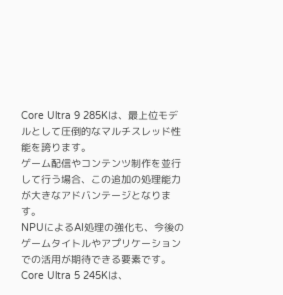Core Ultra 9 285Kは、最上位モデルとして圧倒的なマルチスレッド性能を誇ります。
ゲーム配信やコンテンツ制作を並行して行う場合、この追加の処理能力が大きなアドバンテージとなります。
NPUによるAI処理の強化も、今後のゲームタイトルやアプリケーションでの活用が期待できる要素です。
Core Ultra 5 245Kは、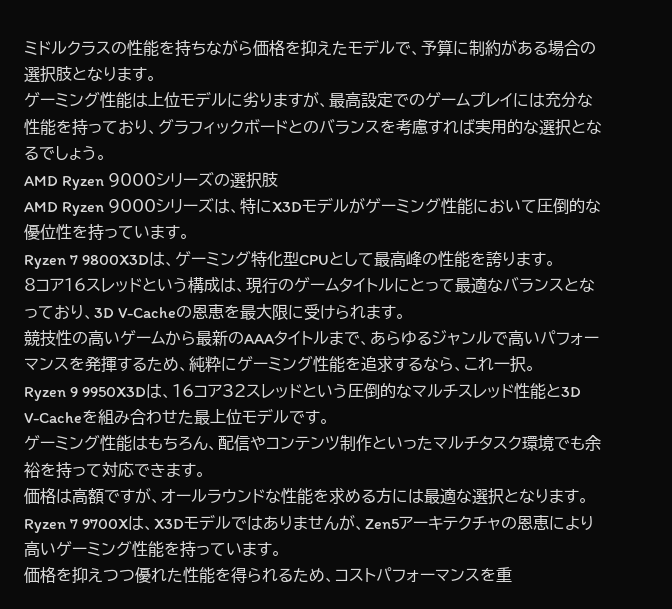ミドルクラスの性能を持ちながら価格を抑えたモデルで、予算に制約がある場合の選択肢となります。
ゲーミング性能は上位モデルに劣りますが、最高設定でのゲームプレイには充分な性能を持っており、グラフィックボードとのバランスを考慮すれば実用的な選択となるでしょう。
AMD Ryzen 9000シリーズの選択肢
AMD Ryzen 9000シリーズは、特にX3Dモデルがゲーミング性能において圧倒的な優位性を持っています。
Ryzen 7 9800X3Dは、ゲーミング特化型CPUとして最高峰の性能を誇ります。
8コア16スレッドという構成は、現行のゲームタイトルにとって最適なバランスとなっており、3D V-Cacheの恩恵を最大限に受けられます。
競技性の高いゲームから最新のAAAタイトルまで、あらゆるジャンルで高いパフォーマンスを発揮するため、純粋にゲーミング性能を追求するなら、これ一択。
Ryzen 9 9950X3Dは、16コア32スレッドという圧倒的なマルチスレッド性能と3D V-Cacheを組み合わせた最上位モデルです。
ゲーミング性能はもちろん、配信やコンテンツ制作といったマルチタスク環境でも余裕を持って対応できます。
価格は高額ですが、オールラウンドな性能を求める方には最適な選択となります。
Ryzen 7 9700Xは、X3Dモデルではありませんが、Zen5アーキテクチャの恩恵により高いゲーミング性能を持っています。
価格を抑えつつ優れた性能を得られるため、コストパフォーマンスを重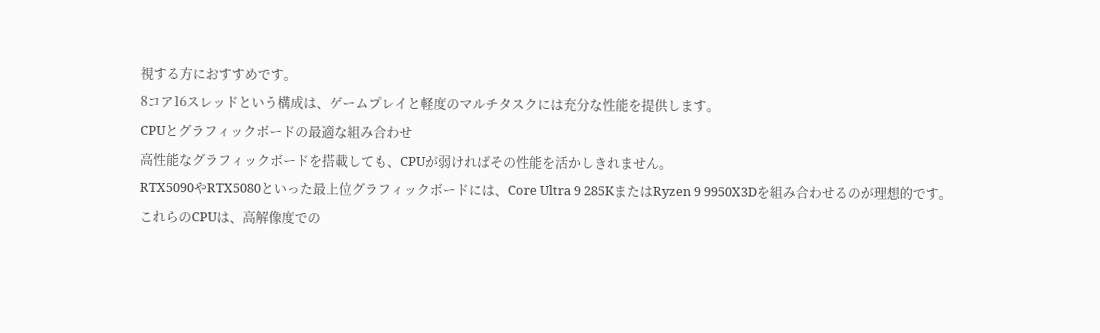視する方におすすめです。
8コア16スレッドという構成は、ゲームプレイと軽度のマルチタスクには充分な性能を提供します。
CPUとグラフィックボードの最適な組み合わせ
高性能なグラフィックボードを搭載しても、CPUが弱ければその性能を活かしきれません。
RTX5090やRTX5080といった最上位グラフィックボードには、Core Ultra 9 285KまたはRyzen 9 9950X3Dを組み合わせるのが理想的です。
これらのCPUは、高解像度での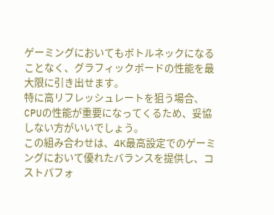ゲーミングにおいてもボトルネックになることなく、グラフィックボードの性能を最大限に引き出せます。
特に高リフレッシュレートを狙う場合、CPUの性能が重要になってくるため、妥協しない方がいいでしょう。
この組み合わせは、4K最高設定でのゲーミングにおいて優れたバランスを提供し、コストパフォ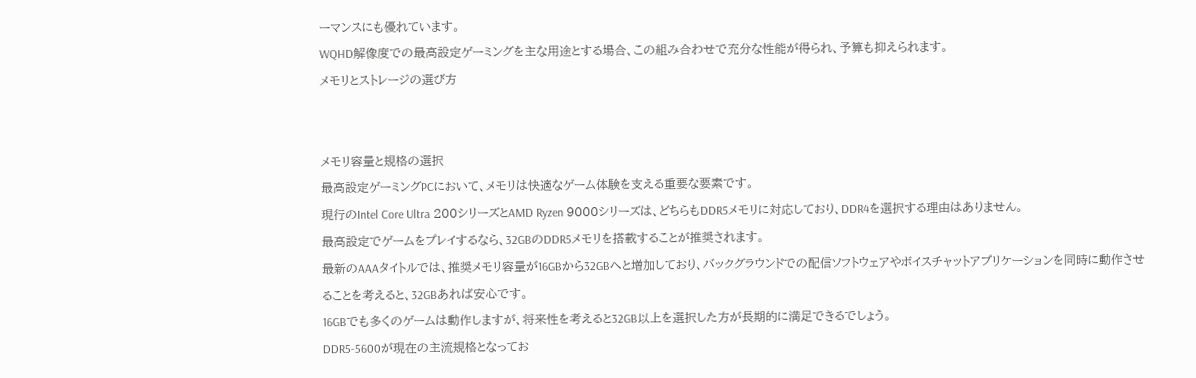ーマンスにも優れています。
WQHD解像度での最高設定ゲーミングを主な用途とする場合、この組み合わせで充分な性能が得られ、予算も抑えられます。
メモリとストレージの選び方


メモリ容量と規格の選択
最高設定ゲーミングPCにおいて、メモリは快適なゲーム体験を支える重要な要素です。
現行のIntel Core Ultra 200シリーズとAMD Ryzen 9000シリーズは、どちらもDDR5メモリに対応しており、DDR4を選択する理由はありません。
最高設定でゲームをプレイするなら、32GBのDDR5メモリを搭載することが推奨されます。
最新のAAAタイトルでは、推奨メモリ容量が16GBから32GBへと増加しており、バックグラウンドでの配信ソフトウェアやボイスチャットアプリケーションを同時に動作させることを考えると、32GBあれば安心です。
16GBでも多くのゲームは動作しますが、将来性を考えると32GB以上を選択した方が長期的に満足できるでしょう。
DDR5-5600が現在の主流規格となってお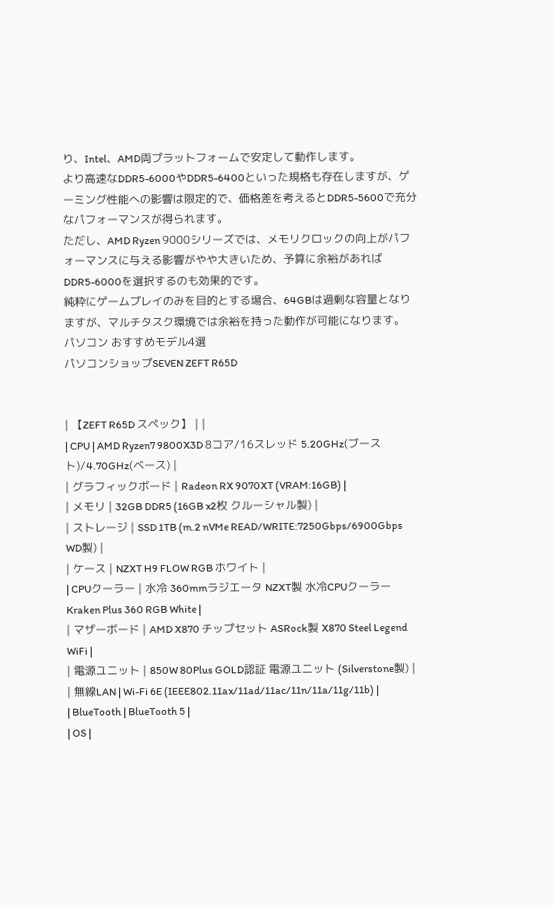り、Intel、AMD両プラットフォームで安定して動作します。
より高速なDDR5-6000やDDR5-6400といった規格も存在しますが、ゲーミング性能への影響は限定的で、価格差を考えるとDDR5-5600で充分なパフォーマンスが得られます。
ただし、AMD Ryzen 9000シリーズでは、メモリクロックの向上がパフォーマンスに与える影響がやや大きいため、予算に余裕があればDDR5-6000を選択するのも効果的です。
純粋にゲームプレイのみを目的とする場合、64GBは過剰な容量となりますが、マルチタスク環境では余裕を持った動作が可能になります。
パソコン おすすめモデル4選
パソコンショップSEVEN ZEFT R65D


| 【ZEFT R65D スペック】 | |
| CPU | AMD Ryzen7 9800X3D 8コア/16スレッド 5.20GHz(ブースト)/4.70GHz(ベース) |
| グラフィックボード | Radeon RX 9070XT (VRAM:16GB) |
| メモリ | 32GB DDR5 (16GB x2枚 クルーシャル製) |
| ストレージ | SSD 1TB (m.2 nVMe READ/WRITE:7250Gbps/6900Gbps WD製) |
| ケース | NZXT H9 FLOW RGB ホワイト |
| CPUクーラー | 水冷 360mmラジエータ NZXT製 水冷CPUクーラー Kraken Plus 360 RGB White |
| マザーボード | AMD X870 チップセット ASRock製 X870 Steel Legend WiFi |
| 電源ユニット | 850W 80Plus GOLD認証 電源ユニット (Silverstone製) |
| 無線LAN | Wi-Fi 6E (IEEE802.11ax/11ad/11ac/11n/11a/11g/11b) |
| BlueTooth | BlueTooth 5 |
| OS |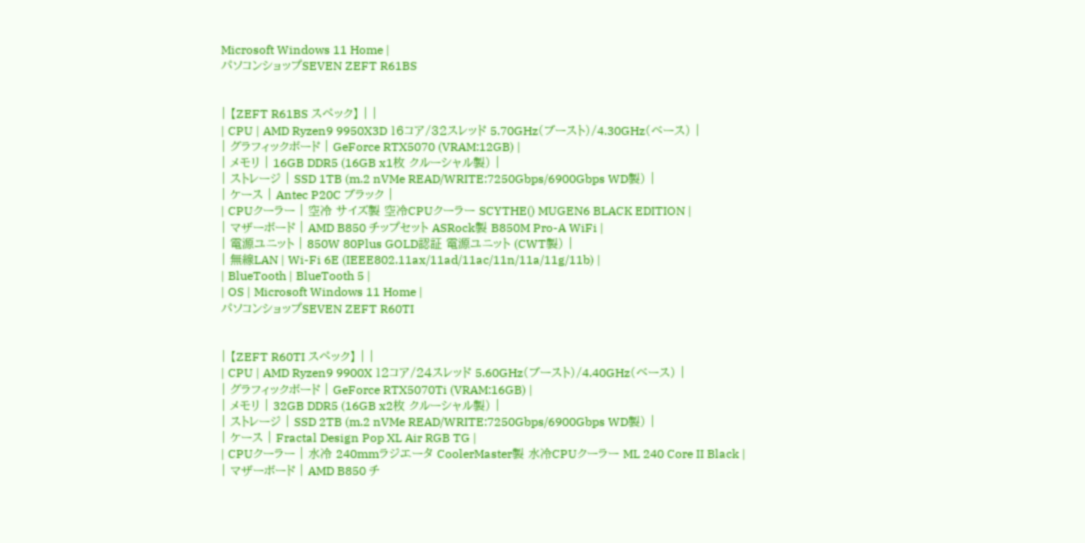Microsoft Windows 11 Home |
パソコンショップSEVEN ZEFT R61BS


| 【ZEFT R61BS スペック】 | |
| CPU | AMD Ryzen9 9950X3D 16コア/32スレッド 5.70GHz(ブースト)/4.30GHz(ベース) |
| グラフィックボード | GeForce RTX5070 (VRAM:12GB) |
| メモリ | 16GB DDR5 (16GB x1枚 クルーシャル製) |
| ストレージ | SSD 1TB (m.2 nVMe READ/WRITE:7250Gbps/6900Gbps WD製) |
| ケース | Antec P20C ブラック |
| CPUクーラー | 空冷 サイズ製 空冷CPUクーラー SCYTHE() MUGEN6 BLACK EDITION |
| マザーボード | AMD B850 チップセット ASRock製 B850M Pro-A WiFi |
| 電源ユニット | 850W 80Plus GOLD認証 電源ユニット (CWT製) |
| 無線LAN | Wi-Fi 6E (IEEE802.11ax/11ad/11ac/11n/11a/11g/11b) |
| BlueTooth | BlueTooth 5 |
| OS | Microsoft Windows 11 Home |
パソコンショップSEVEN ZEFT R60TI


| 【ZEFT R60TI スペック】 | |
| CPU | AMD Ryzen9 9900X 12コア/24スレッド 5.60GHz(ブースト)/4.40GHz(ベース) |
| グラフィックボード | GeForce RTX5070Ti (VRAM:16GB) |
| メモリ | 32GB DDR5 (16GB x2枚 クルーシャル製) |
| ストレージ | SSD 2TB (m.2 nVMe READ/WRITE:7250Gbps/6900Gbps WD製) |
| ケース | Fractal Design Pop XL Air RGB TG |
| CPUクーラー | 水冷 240mmラジエータ CoolerMaster製 水冷CPUクーラー ML 240 Core II Black |
| マザーボード | AMD B850 チ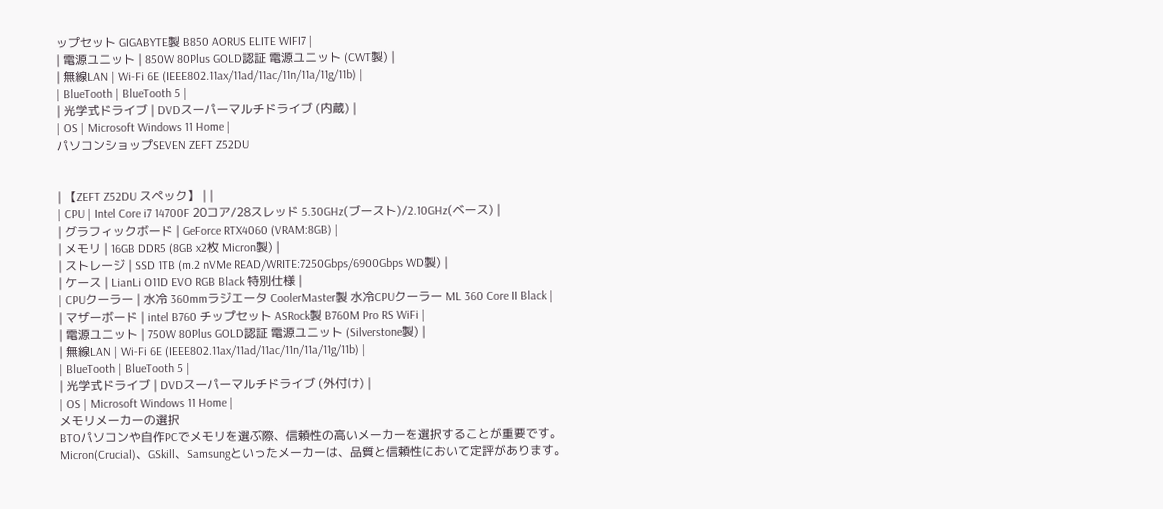ップセット GIGABYTE製 B850 AORUS ELITE WIFI7 |
| 電源ユニット | 850W 80Plus GOLD認証 電源ユニット (CWT製) |
| 無線LAN | Wi-Fi 6E (IEEE802.11ax/11ad/11ac/11n/11a/11g/11b) |
| BlueTooth | BlueTooth 5 |
| 光学式ドライブ | DVDスーパーマルチドライブ (内蔵) |
| OS | Microsoft Windows 11 Home |
パソコンショップSEVEN ZEFT Z52DU


| 【ZEFT Z52DU スペック】 | |
| CPU | Intel Core i7 14700F 20コア/28スレッド 5.30GHz(ブースト)/2.10GHz(ベース) |
| グラフィックボード | GeForce RTX4060 (VRAM:8GB) |
| メモリ | 16GB DDR5 (8GB x2枚 Micron製) |
| ストレージ | SSD 1TB (m.2 nVMe READ/WRITE:7250Gbps/6900Gbps WD製) |
| ケース | LianLi O11D EVO RGB Black 特別仕様 |
| CPUクーラー | 水冷 360mmラジエータ CoolerMaster製 水冷CPUクーラー ML 360 Core II Black |
| マザーボード | intel B760 チップセット ASRock製 B760M Pro RS WiFi |
| 電源ユニット | 750W 80Plus GOLD認証 電源ユニット (Silverstone製) |
| 無線LAN | Wi-Fi 6E (IEEE802.11ax/11ad/11ac/11n/11a/11g/11b) |
| BlueTooth | BlueTooth 5 |
| 光学式ドライブ | DVDスーパーマルチドライブ (外付け) |
| OS | Microsoft Windows 11 Home |
メモリメーカーの選択
BTOパソコンや自作PCでメモリを選ぶ際、信頼性の高いメーカーを選択することが重要です。
Micron(Crucial)、GSkill、Samsungといったメーカーは、品質と信頼性において定評があります。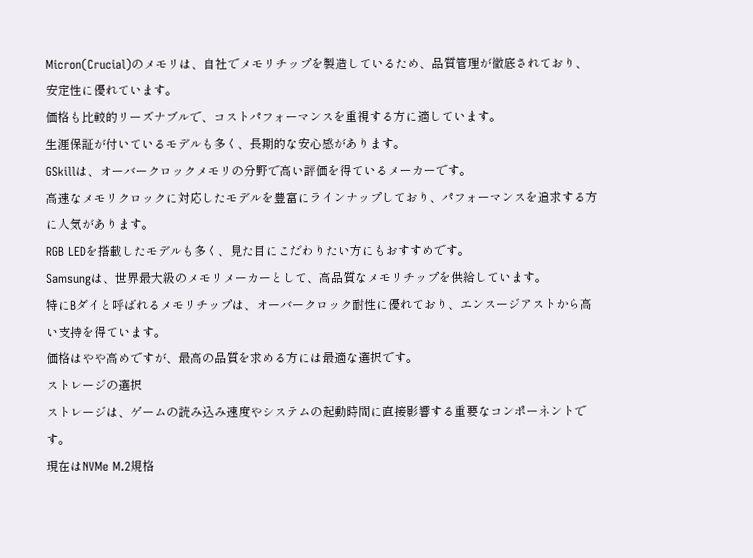Micron(Crucial)のメモリは、自社でメモリチップを製造しているため、品質管理が徹底されており、安定性に優れています。
価格も比較的リーズナブルで、コストパフォーマンスを重視する方に適しています。
生涯保証が付いているモデルも多く、長期的な安心感があります。
GSkillは、オーバークロックメモリの分野で高い評価を得ているメーカーです。
高速なメモリクロックに対応したモデルを豊富にラインナップしており、パフォーマンスを追求する方に人気があります。
RGB LEDを搭載したモデルも多く、見た目にこだわりたい方にもおすすめです。
Samsungは、世界最大級のメモリメーカーとして、高品質なメモリチップを供給しています。
特にBダイと呼ばれるメモリチップは、オーバークロック耐性に優れており、エンスージアストから高い支持を得ています。
価格はやや高めですが、最高の品質を求める方には最適な選択です。
ストレージの選択
ストレージは、ゲームの読み込み速度やシステムの起動時間に直接影響する重要なコンポーネントです。
現在はNVMe M.2規格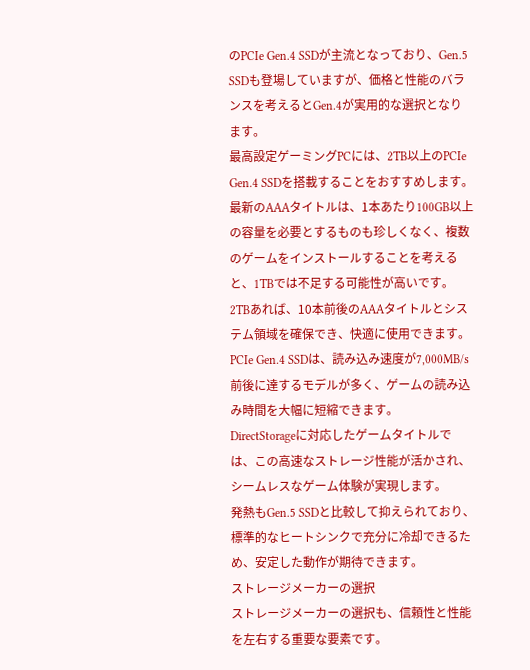のPCIe Gen.4 SSDが主流となっており、Gen.5 SSDも登場していますが、価格と性能のバランスを考えるとGen.4が実用的な選択となります。
最高設定ゲーミングPCには、2TB以上のPCIe Gen.4 SSDを搭載することをおすすめします。
最新のAAAタイトルは、1本あたり100GB以上の容量を必要とするものも珍しくなく、複数のゲームをインストールすることを考えると、1TBでは不足する可能性が高いです。
2TBあれば、10本前後のAAAタイトルとシステム領域を確保でき、快適に使用できます。
PCIe Gen.4 SSDは、読み込み速度が7,000MB/s前後に達するモデルが多く、ゲームの読み込み時間を大幅に短縮できます。
DirectStorageに対応したゲームタイトルでは、この高速なストレージ性能が活かされ、シームレスなゲーム体験が実現します。
発熱もGen.5 SSDと比較して抑えられており、標準的なヒートシンクで充分に冷却できるため、安定した動作が期待できます。
ストレージメーカーの選択
ストレージメーカーの選択も、信頼性と性能を左右する重要な要素です。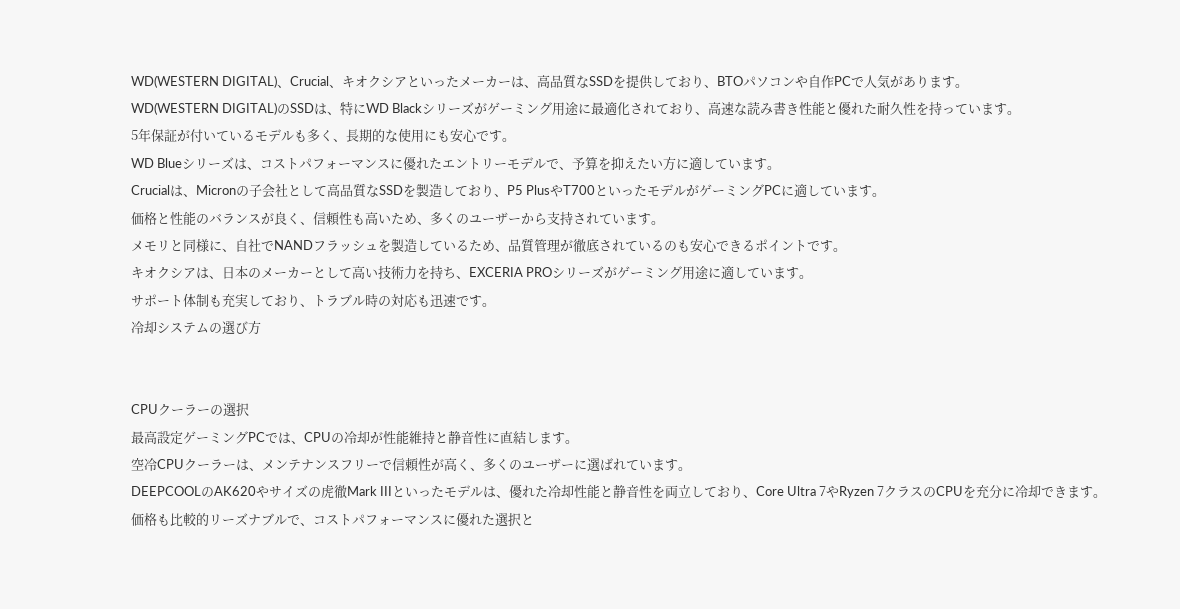WD(WESTERN DIGITAL)、Crucial、キオクシアといったメーカーは、高品質なSSDを提供しており、BTOパソコンや自作PCで人気があります。
WD(WESTERN DIGITAL)のSSDは、特にWD Blackシリーズがゲーミング用途に最適化されており、高速な読み書き性能と優れた耐久性を持っています。
5年保証が付いているモデルも多く、長期的な使用にも安心です。
WD Blueシリーズは、コストパフォーマンスに優れたエントリーモデルで、予算を抑えたい方に適しています。
Crucialは、Micronの子会社として高品質なSSDを製造しており、P5 PlusやT700といったモデルがゲーミングPCに適しています。
価格と性能のバランスが良く、信頼性も高いため、多くのユーザーから支持されています。
メモリと同様に、自社でNANDフラッシュを製造しているため、品質管理が徹底されているのも安心できるポイントです。
キオクシアは、日本のメーカーとして高い技術力を持ち、EXCERIA PROシリーズがゲーミング用途に適しています。
サポート体制も充実しており、トラブル時の対応も迅速です。
冷却システムの選び方


CPUクーラーの選択
最高設定ゲーミングPCでは、CPUの冷却が性能維持と静音性に直結します。
空冷CPUクーラーは、メンテナンスフリーで信頼性が高く、多くのユーザーに選ばれています。
DEEPCOOLのAK620やサイズの虎徹Mark IIIといったモデルは、優れた冷却性能と静音性を両立しており、Core Ultra 7やRyzen 7クラスのCPUを充分に冷却できます。
価格も比較的リーズナブルで、コストパフォーマンスに優れた選択と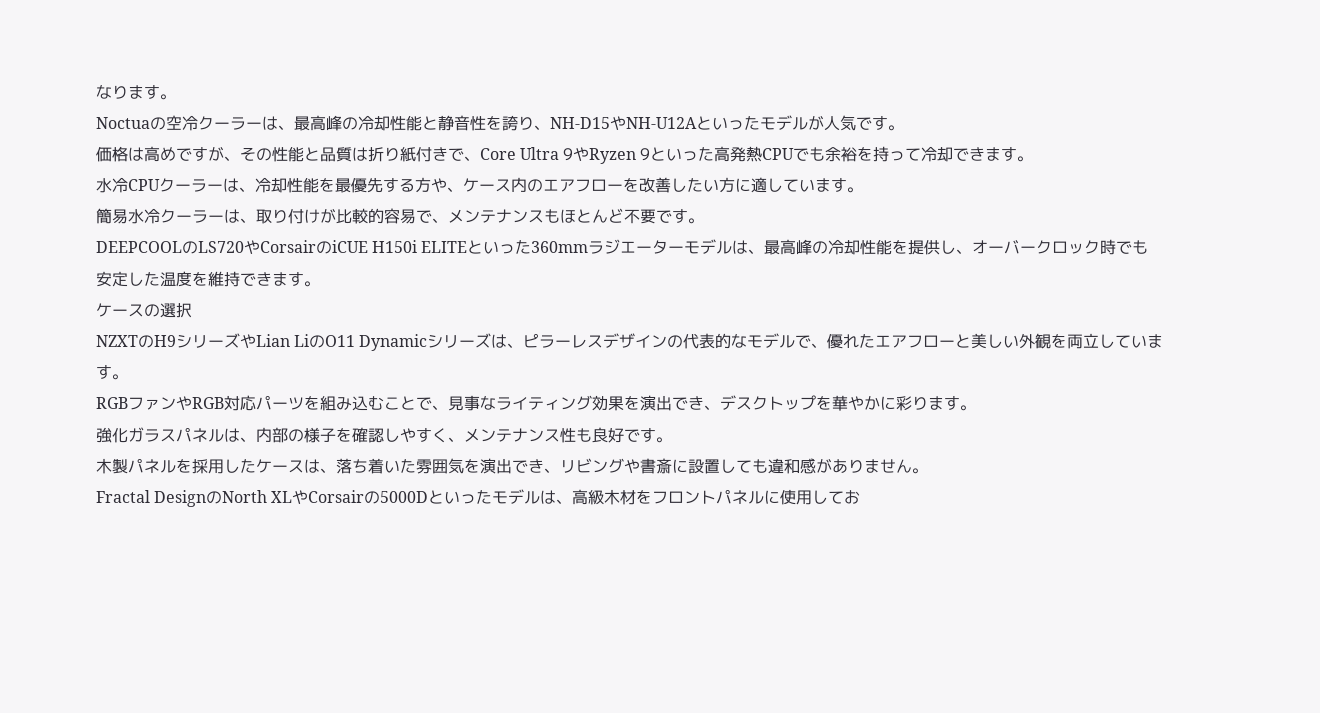なります。
Noctuaの空冷クーラーは、最高峰の冷却性能と静音性を誇り、NH-D15やNH-U12Aといったモデルが人気です。
価格は高めですが、その性能と品質は折り紙付きで、Core Ultra 9やRyzen 9といった高発熱CPUでも余裕を持って冷却できます。
水冷CPUクーラーは、冷却性能を最優先する方や、ケース内のエアフローを改善したい方に適しています。
簡易水冷クーラーは、取り付けが比較的容易で、メンテナンスもほとんど不要です。
DEEPCOOLのLS720やCorsairのiCUE H150i ELITEといった360mmラジエーターモデルは、最高峰の冷却性能を提供し、オーバークロック時でも安定した温度を維持できます。
ケースの選択
NZXTのH9シリーズやLian LiのO11 Dynamicシリーズは、ピラーレスデザインの代表的なモデルで、優れたエアフローと美しい外観を両立しています。
RGBファンやRGB対応パーツを組み込むことで、見事なライティング効果を演出でき、デスクトップを華やかに彩ります。
強化ガラスパネルは、内部の様子を確認しやすく、メンテナンス性も良好です。
木製パネルを採用したケースは、落ち着いた雰囲気を演出でき、リビングや書斎に設置しても違和感がありません。
Fractal DesignのNorth XLやCorsairの5000Dといったモデルは、高級木材をフロントパネルに使用してお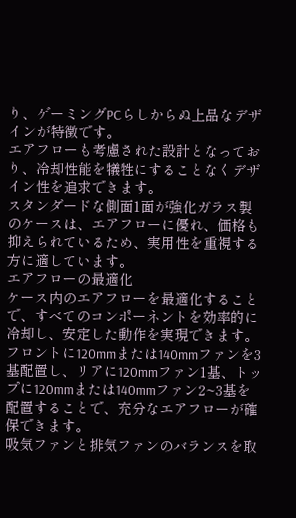り、ゲーミングPCらしからぬ上品なデザインが特徴です。
エアフローも考慮された設計となっており、冷却性能を犠牲にすることなくデザイン性を追求できます。
スタンダードな側面1面が強化ガラス製のケースは、エアフローに優れ、価格も抑えられているため、実用性を重視する方に適しています。
エアフローの最適化
ケース内のエアフローを最適化することで、すべてのコンポーネントを効率的に冷却し、安定した動作を実現できます。
フロントに120mmまたは140mmファンを3基配置し、リアに120mmファン1基、トップに120mmまたは140mmファン2~3基を配置することで、充分なエアフローが確保できます。
吸気ファンと排気ファンのバランスを取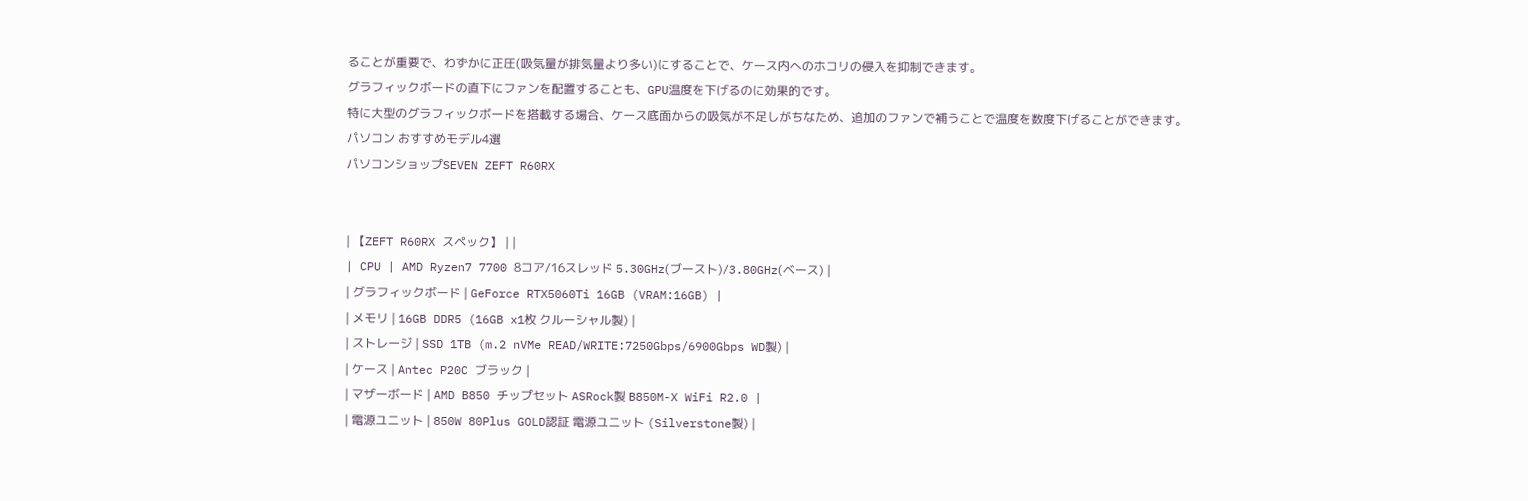ることが重要で、わずかに正圧(吸気量が排気量より多い)にすることで、ケース内へのホコリの侵入を抑制できます。
グラフィックボードの直下にファンを配置することも、GPU温度を下げるのに効果的です。
特に大型のグラフィックボードを搭載する場合、ケース底面からの吸気が不足しがちなため、追加のファンで補うことで温度を数度下げることができます。
パソコン おすすめモデル4選
パソコンショップSEVEN ZEFT R60RX


| 【ZEFT R60RX スペック】 | |
| CPU | AMD Ryzen7 7700 8コア/16スレッド 5.30GHz(ブースト)/3.80GHz(ベース) |
| グラフィックボード | GeForce RTX5060Ti 16GB (VRAM:16GB) |
| メモリ | 16GB DDR5 (16GB x1枚 クルーシャル製) |
| ストレージ | SSD 1TB (m.2 nVMe READ/WRITE:7250Gbps/6900Gbps WD製) |
| ケース | Antec P20C ブラック |
| マザーボード | AMD B850 チップセット ASRock製 B850M-X WiFi R2.0 |
| 電源ユニット | 850W 80Plus GOLD認証 電源ユニット (Silverstone製) |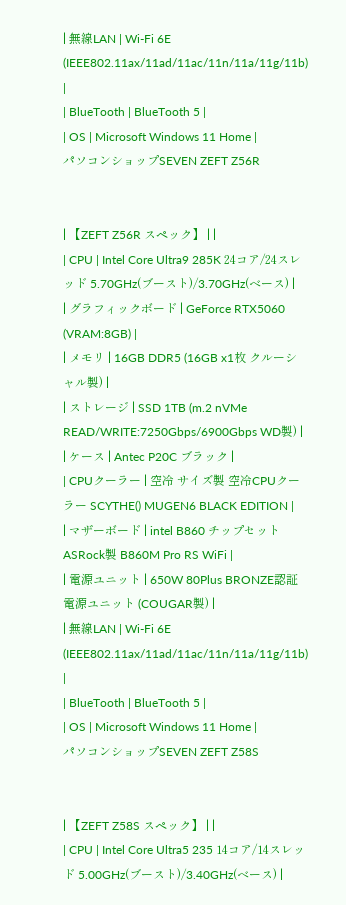| 無線LAN | Wi-Fi 6E (IEEE802.11ax/11ad/11ac/11n/11a/11g/11b) |
| BlueTooth | BlueTooth 5 |
| OS | Microsoft Windows 11 Home |
パソコンショップSEVEN ZEFT Z56R


| 【ZEFT Z56R スペック】 | |
| CPU | Intel Core Ultra9 285K 24コア/24スレッド 5.70GHz(ブースト)/3.70GHz(ベース) |
| グラフィックボード | GeForce RTX5060 (VRAM:8GB) |
| メモリ | 16GB DDR5 (16GB x1枚 クルーシャル製) |
| ストレージ | SSD 1TB (m.2 nVMe READ/WRITE:7250Gbps/6900Gbps WD製) |
| ケース | Antec P20C ブラック |
| CPUクーラー | 空冷 サイズ製 空冷CPUクーラー SCYTHE() MUGEN6 BLACK EDITION |
| マザーボード | intel B860 チップセット ASRock製 B860M Pro RS WiFi |
| 電源ユニット | 650W 80Plus BRONZE認証 電源ユニット (COUGAR製) |
| 無線LAN | Wi-Fi 6E (IEEE802.11ax/11ad/11ac/11n/11a/11g/11b) |
| BlueTooth | BlueTooth 5 |
| OS | Microsoft Windows 11 Home |
パソコンショップSEVEN ZEFT Z58S


| 【ZEFT Z58S スペック】 | |
| CPU | Intel Core Ultra5 235 14コア/14スレッド 5.00GHz(ブースト)/3.40GHz(ベース) |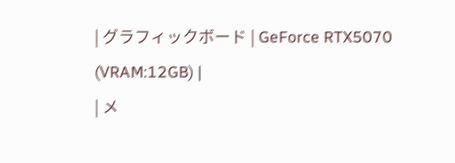| グラフィックボード | GeForce RTX5070 (VRAM:12GB) |
| メ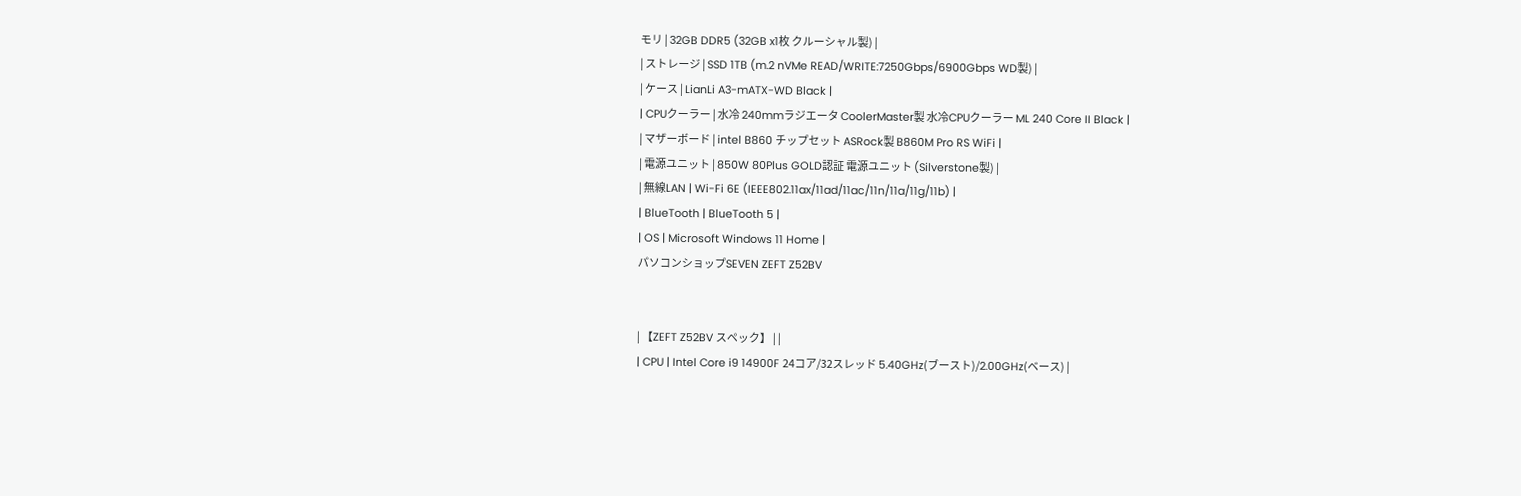モリ | 32GB DDR5 (32GB x1枚 クルーシャル製) |
| ストレージ | SSD 1TB (m.2 nVMe READ/WRITE:7250Gbps/6900Gbps WD製) |
| ケース | LianLi A3-mATX-WD Black |
| CPUクーラー | 水冷 240mmラジエータ CoolerMaster製 水冷CPUクーラー ML 240 Core II Black |
| マザーボード | intel B860 チップセット ASRock製 B860M Pro RS WiFi |
| 電源ユニット | 850W 80Plus GOLD認証 電源ユニット (Silverstone製) |
| 無線LAN | Wi-Fi 6E (IEEE802.11ax/11ad/11ac/11n/11a/11g/11b) |
| BlueTooth | BlueTooth 5 |
| OS | Microsoft Windows 11 Home |
パソコンショップSEVEN ZEFT Z52BV


| 【ZEFT Z52BV スペック】 | |
| CPU | Intel Core i9 14900F 24コア/32スレッド 5.40GHz(ブースト)/2.00GHz(ベース) |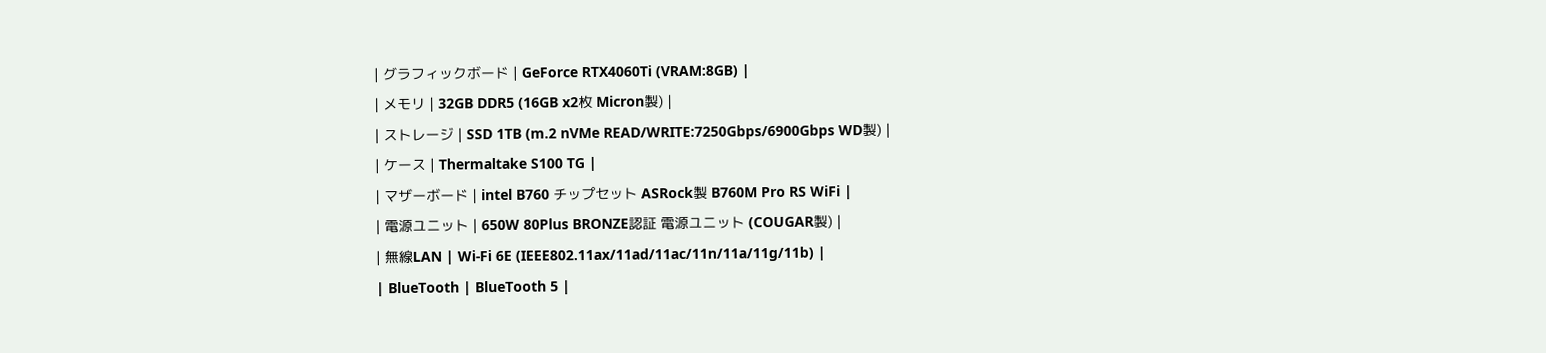| グラフィックボード | GeForce RTX4060Ti (VRAM:8GB) |
| メモリ | 32GB DDR5 (16GB x2枚 Micron製) |
| ストレージ | SSD 1TB (m.2 nVMe READ/WRITE:7250Gbps/6900Gbps WD製) |
| ケース | Thermaltake S100 TG |
| マザーボード | intel B760 チップセット ASRock製 B760M Pro RS WiFi |
| 電源ユニット | 650W 80Plus BRONZE認証 電源ユニット (COUGAR製) |
| 無線LAN | Wi-Fi 6E (IEEE802.11ax/11ad/11ac/11n/11a/11g/11b) |
| BlueTooth | BlueTooth 5 |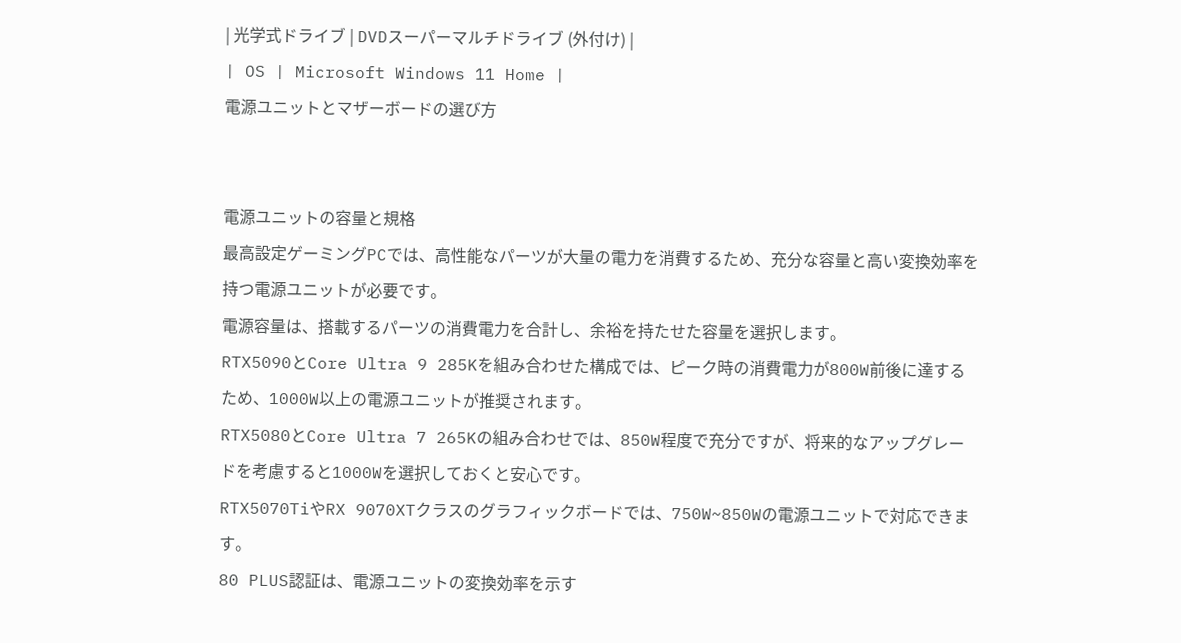| 光学式ドライブ | DVDスーパーマルチドライブ (外付け) |
| OS | Microsoft Windows 11 Home |
電源ユニットとマザーボードの選び方


電源ユニットの容量と規格
最高設定ゲーミングPCでは、高性能なパーツが大量の電力を消費するため、充分な容量と高い変換効率を持つ電源ユニットが必要です。
電源容量は、搭載するパーツの消費電力を合計し、余裕を持たせた容量を選択します。
RTX5090とCore Ultra 9 285Kを組み合わせた構成では、ピーク時の消費電力が800W前後に達するため、1000W以上の電源ユニットが推奨されます。
RTX5080とCore Ultra 7 265Kの組み合わせでは、850W程度で充分ですが、将来的なアップグレードを考慮すると1000Wを選択しておくと安心です。
RTX5070TiやRX 9070XTクラスのグラフィックボードでは、750W~850Wの電源ユニットで対応できます。
80 PLUS認証は、電源ユニットの変換効率を示す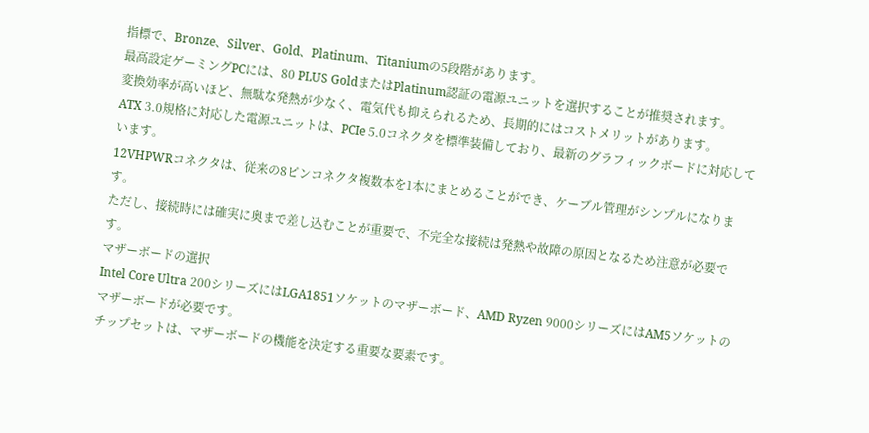指標で、Bronze、Silver、Gold、Platinum、Titaniumの5段階があります。
最高設定ゲーミングPCには、80 PLUS GoldまたはPlatinum認証の電源ユニットを選択することが推奨されます。
変換効率が高いほど、無駄な発熱が少なく、電気代も抑えられるため、長期的にはコストメリットがあります。
ATX 3.0規格に対応した電源ユニットは、PCIe 5.0コネクタを標準装備しており、最新のグラフィックボードに対応しています。
12VHPWRコネクタは、従来の8ピンコネクタ複数本を1本にまとめることができ、ケーブル管理がシンプルになります。
ただし、接続時には確実に奥まで差し込むことが重要で、不完全な接続は発熱や故障の原因となるため注意が必要です。
マザーボードの選択
Intel Core Ultra 200シリーズにはLGA1851ソケットのマザーボード、AMD Ryzen 9000シリーズにはAM5ソケットのマザーボードが必要です。
チップセットは、マザーボードの機能を決定する重要な要素です。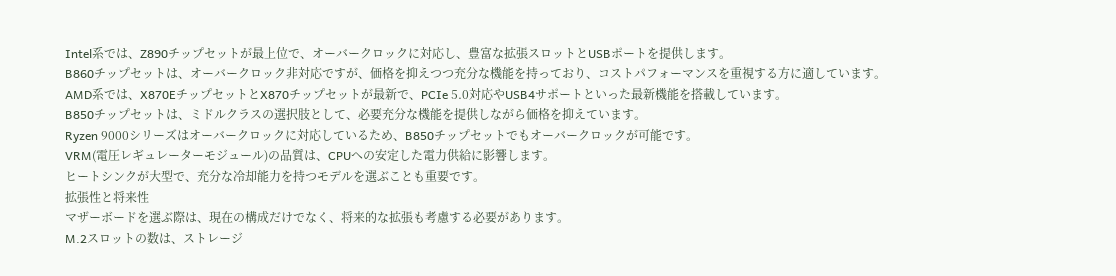Intel系では、Z890チップセットが最上位で、オーバークロックに対応し、豊富な拡張スロットとUSBポートを提供します。
B860チップセットは、オーバークロック非対応ですが、価格を抑えつつ充分な機能を持っており、コストパフォーマンスを重視する方に適しています。
AMD系では、X870EチップセットとX870チップセットが最新で、PCIe 5.0対応やUSB4サポートといった最新機能を搭載しています。
B850チップセットは、ミドルクラスの選択肢として、必要充分な機能を提供しながら価格を抑えています。
Ryzen 9000シリーズはオーバークロックに対応しているため、B850チップセットでもオーバークロックが可能です。
VRM(電圧レギュレーターモジュール)の品質は、CPUへの安定した電力供給に影響します。
ヒートシンクが大型で、充分な冷却能力を持つモデルを選ぶことも重要です。
拡張性と将来性
マザーボードを選ぶ際は、現在の構成だけでなく、将来的な拡張も考慮する必要があります。
M.2スロットの数は、ストレージ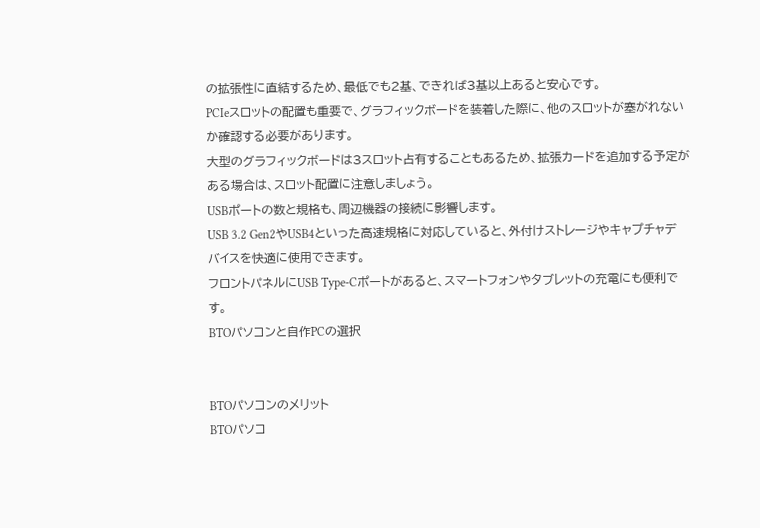の拡張性に直結するため、最低でも2基、できれば3基以上あると安心です。
PCIeスロットの配置も重要で、グラフィックボードを装着した際に、他のスロットが塞がれないか確認する必要があります。
大型のグラフィックボードは3スロット占有することもあるため、拡張カードを追加する予定がある場合は、スロット配置に注意しましょう。
USBポートの数と規格も、周辺機器の接続に影響します。
USB 3.2 Gen2やUSB4といった高速規格に対応していると、外付けストレージやキャプチャデバイスを快適に使用できます。
フロントパネルにUSB Type-Cポートがあると、スマートフォンやタブレットの充電にも便利です。
BTOパソコンと自作PCの選択


BTOパソコンのメリット
BTOパソコ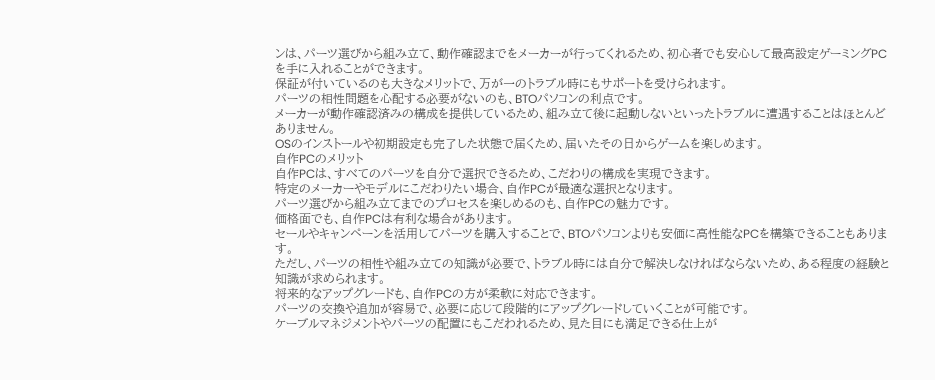ンは、パーツ選びから組み立て、動作確認までをメーカーが行ってくれるため、初心者でも安心して最高設定ゲーミングPCを手に入れることができます。
保証が付いているのも大きなメリットで、万が一のトラブル時にもサポートを受けられます。
パーツの相性問題を心配する必要がないのも、BTOパソコンの利点です。
メーカーが動作確認済みの構成を提供しているため、組み立て後に起動しないといったトラブルに遭遇することはほとんどありません。
OSのインストールや初期設定も完了した状態で届くため、届いたその日からゲームを楽しめます。
自作PCのメリット
自作PCは、すべてのパーツを自分で選択できるため、こだわりの構成を実現できます。
特定のメーカーやモデルにこだわりたい場合、自作PCが最適な選択となります。
パーツ選びから組み立てまでのプロセスを楽しめるのも、自作PCの魅力です。
価格面でも、自作PCは有利な場合があります。
セールやキャンペーンを活用してパーツを購入することで、BTOパソコンよりも安価に高性能なPCを構築できることもあります。
ただし、パーツの相性や組み立ての知識が必要で、トラブル時には自分で解決しなければならないため、ある程度の経験と知識が求められます。
将来的なアップグレードも、自作PCの方が柔軟に対応できます。
パーツの交換や追加が容易で、必要に応じて段階的にアップグレードしていくことが可能です。
ケーブルマネジメントやパーツの配置にもこだわれるため、見た目にも満足できる仕上が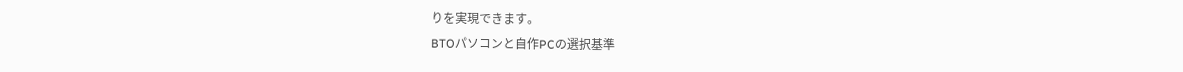りを実現できます。
BTOパソコンと自作PCの選択基準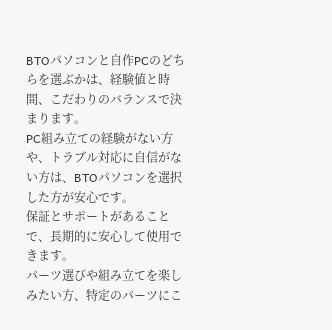BTOパソコンと自作PCのどちらを選ぶかは、経験値と時間、こだわりのバランスで決まります。
PC組み立ての経験がない方や、トラブル対応に自信がない方は、BTOパソコンを選択した方が安心です。
保証とサポートがあることで、長期的に安心して使用できます。
パーツ選びや組み立てを楽しみたい方、特定のパーツにこ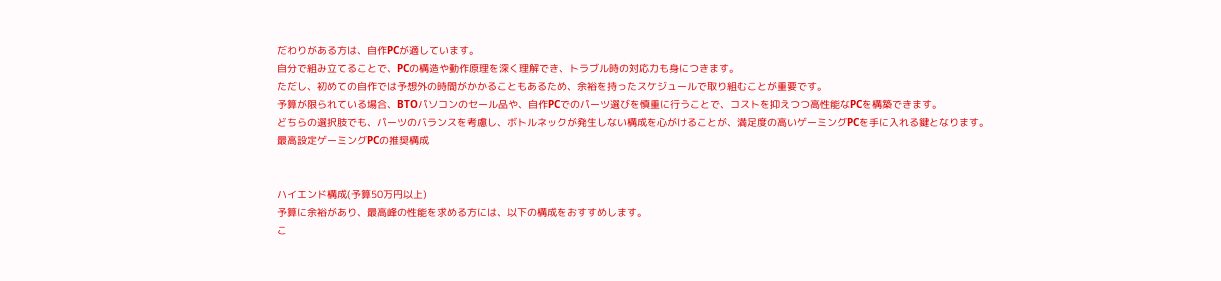だわりがある方は、自作PCが適しています。
自分で組み立てることで、PCの構造や動作原理を深く理解でき、トラブル時の対応力も身につきます。
ただし、初めての自作では予想外の時間がかかることもあるため、余裕を持ったスケジュールで取り組むことが重要です。
予算が限られている場合、BTOパソコンのセール品や、自作PCでのパーツ選びを慎重に行うことで、コストを抑えつつ高性能なPCを構築できます。
どちらの選択肢でも、パーツのバランスを考慮し、ボトルネックが発生しない構成を心がけることが、満足度の高いゲーミングPCを手に入れる鍵となります。
最高設定ゲーミングPCの推奨構成


ハイエンド構成(予算50万円以上)
予算に余裕があり、最高峰の性能を求める方には、以下の構成をおすすめします。
こ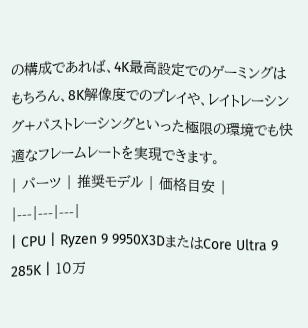の構成であれば、4K最高設定でのゲーミングはもちろん、8K解像度でのプレイや、レイトレーシング+パストレーシングといった極限の環境でも快適なフレームレートを実現できます。
| パーツ | 推奨モデル | 価格目安 |
|---|---|---|
| CPU | Ryzen 9 9950X3DまたはCore Ultra 9 285K | 10万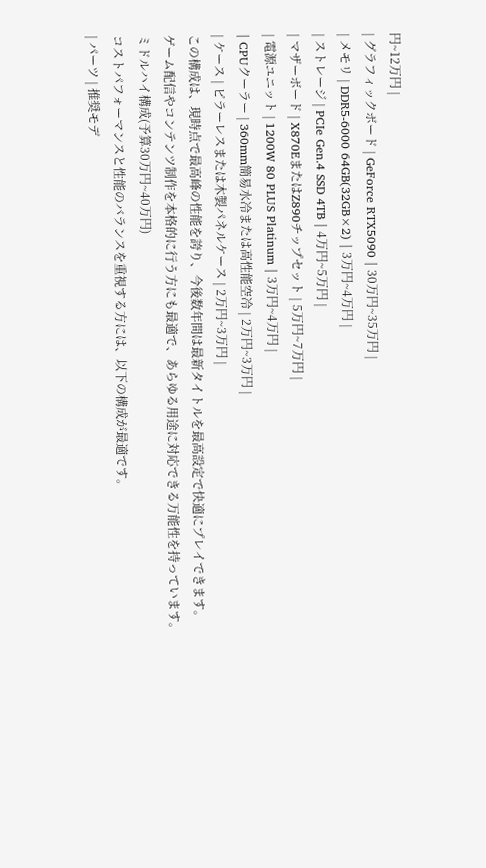円~12万円 |
| グラフィックボード | GeForce RTX5090 | 30万円~35万円 |
| メモリ | DDR5-6000 64GB(32GB×2) | 3万円~4万円 |
| ストレージ | PCIe Gen.4 SSD 4TB | 4万円~5万円 |
| マザーボード | X870EまたはZ890チップセット | 5万円~7万円 |
| 電源ユニット | 1200W 80 PLUS Platinum | 3万円~4万円 |
| CPUクーラー | 360mm簡易水冷または高性能空冷 | 2万円~3万円 |
| ケース | ピラーレスまたは木製パネルケース | 2万円~3万円 |
この構成は、現時点で最高峰の性能を誇り、今後数年間は最新タイトルを最高設定で快適にプレイできます。
ゲーム配信やコンテンツ制作を本格的に行う方にも最適で、あらゆる用途に対応できる万能性を持っています。
ミドルハイ構成(予算30万円~40万円)
コストパフォーマンスと性能のバランスを重視する方には、以下の構成が最適です。
| パーツ | 推奨モデ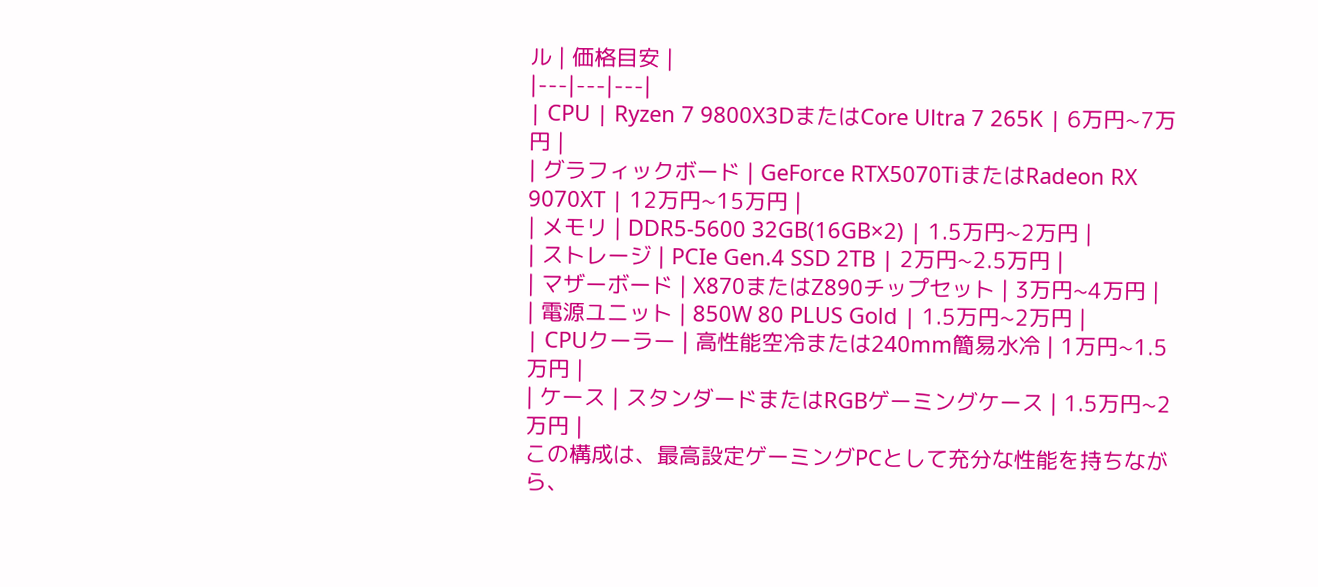ル | 価格目安 |
|---|---|---|
| CPU | Ryzen 7 9800X3DまたはCore Ultra 7 265K | 6万円~7万円 |
| グラフィックボード | GeForce RTX5070TiまたはRadeon RX 9070XT | 12万円~15万円 |
| メモリ | DDR5-5600 32GB(16GB×2) | 1.5万円~2万円 |
| ストレージ | PCIe Gen.4 SSD 2TB | 2万円~2.5万円 |
| マザーボード | X870またはZ890チップセット | 3万円~4万円 |
| 電源ユニット | 850W 80 PLUS Gold | 1.5万円~2万円 |
| CPUクーラー | 高性能空冷または240mm簡易水冷 | 1万円~1.5万円 |
| ケース | スタンダードまたはRGBゲーミングケース | 1.5万円~2万円 |
この構成は、最高設定ゲーミングPCとして充分な性能を持ちながら、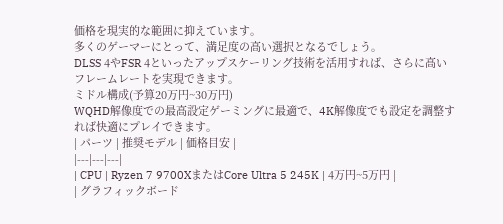価格を現実的な範囲に抑えています。
多くのゲーマーにとって、満足度の高い選択となるでしょう。
DLSS 4やFSR 4といったアップスケーリング技術を活用すれば、さらに高いフレームレートを実現できます。
ミドル構成(予算20万円~30万円)
WQHD解像度での最高設定ゲーミングに最適で、4K解像度でも設定を調整すれば快適にプレイできます。
| パーツ | 推奨モデル | 価格目安 |
|---|---|---|
| CPU | Ryzen 7 9700XまたはCore Ultra 5 245K | 4万円~5万円 |
| グラフィックボード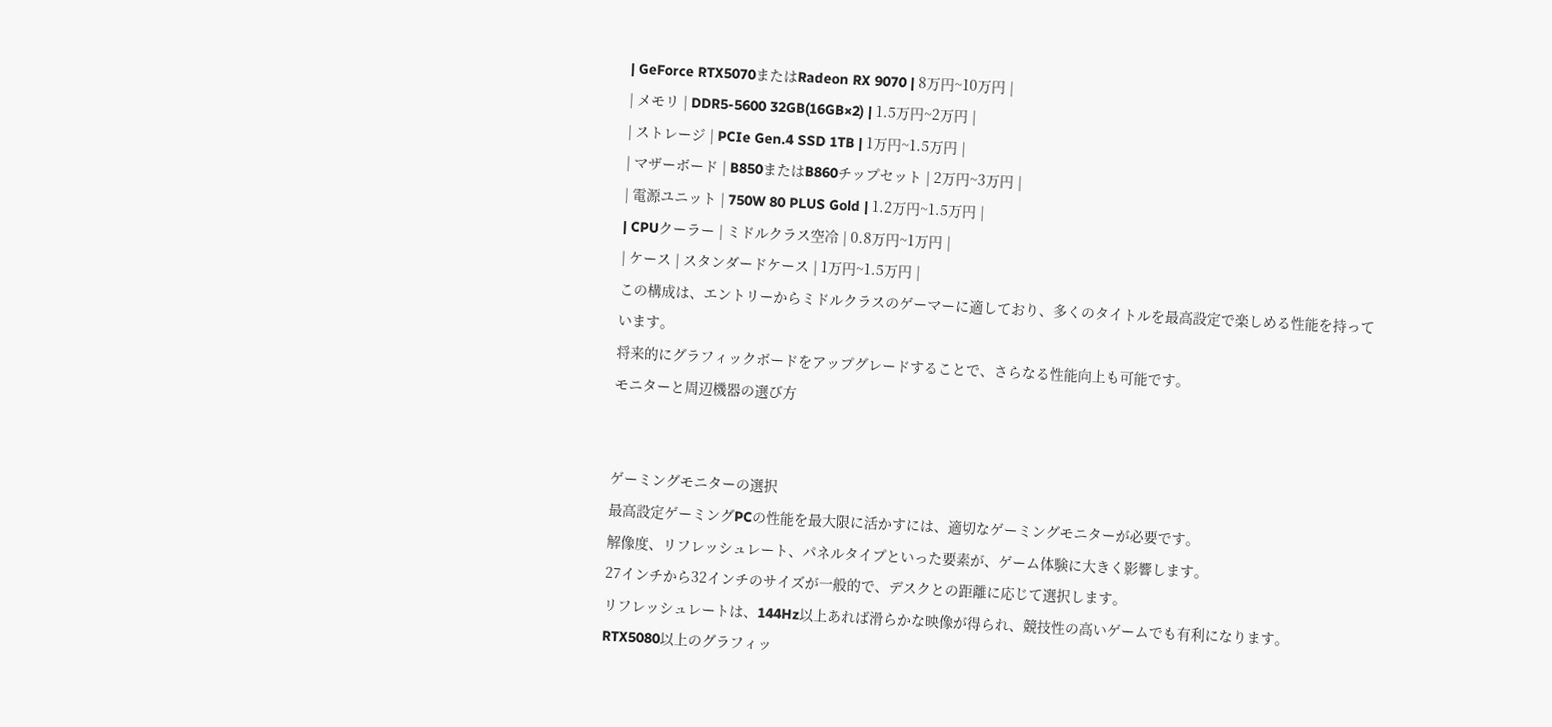| GeForce RTX5070またはRadeon RX 9070 | 8万円~10万円 |
| メモリ | DDR5-5600 32GB(16GB×2) | 1.5万円~2万円 |
| ストレージ | PCIe Gen.4 SSD 1TB | 1万円~1.5万円 |
| マザーボード | B850またはB860チップセット | 2万円~3万円 |
| 電源ユニット | 750W 80 PLUS Gold | 1.2万円~1.5万円 |
| CPUクーラー | ミドルクラス空冷 | 0.8万円~1万円 |
| ケース | スタンダードケース | 1万円~1.5万円 |
この構成は、エントリーからミドルクラスのゲーマーに適しており、多くのタイトルを最高設定で楽しめる性能を持っています。
将来的にグラフィックボードをアップグレードすることで、さらなる性能向上も可能です。
モニターと周辺機器の選び方


ゲーミングモニターの選択
最高設定ゲーミングPCの性能を最大限に活かすには、適切なゲーミングモニターが必要です。
解像度、リフレッシュレート、パネルタイプといった要素が、ゲーム体験に大きく影響します。
27インチから32インチのサイズが一般的で、デスクとの距離に応じて選択します。
リフレッシュレートは、144Hz以上あれば滑らかな映像が得られ、競技性の高いゲームでも有利になります。
RTX5080以上のグラフィッ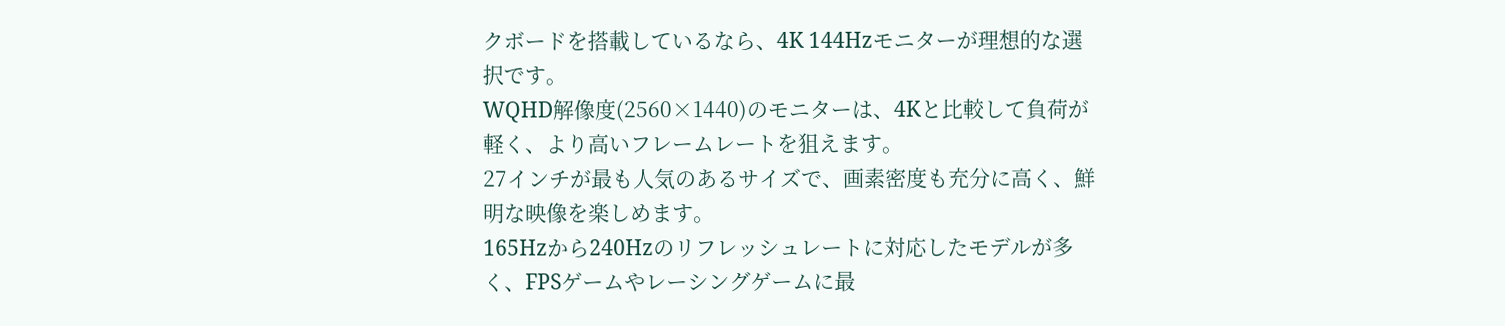クボードを搭載しているなら、4K 144Hzモニターが理想的な選択です。
WQHD解像度(2560×1440)のモニターは、4Kと比較して負荷が軽く、より高いフレームレートを狙えます。
27インチが最も人気のあるサイズで、画素密度も充分に高く、鮮明な映像を楽しめます。
165Hzから240Hzのリフレッシュレートに対応したモデルが多く、FPSゲームやレーシングゲームに最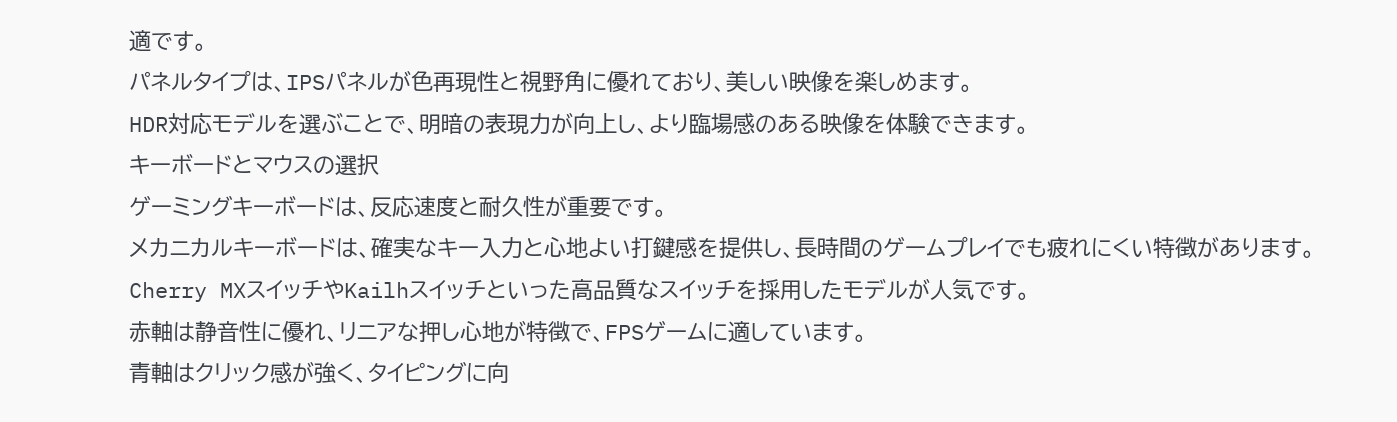適です。
パネルタイプは、IPSパネルが色再現性と視野角に優れており、美しい映像を楽しめます。
HDR対応モデルを選ぶことで、明暗の表現力が向上し、より臨場感のある映像を体験できます。
キーボードとマウスの選択
ゲーミングキーボードは、反応速度と耐久性が重要です。
メカニカルキーボードは、確実なキー入力と心地よい打鍵感を提供し、長時間のゲームプレイでも疲れにくい特徴があります。
Cherry MXスイッチやKailhスイッチといった高品質なスイッチを採用したモデルが人気です。
赤軸は静音性に優れ、リニアな押し心地が特徴で、FPSゲームに適しています。
青軸はクリック感が強く、タイピングに向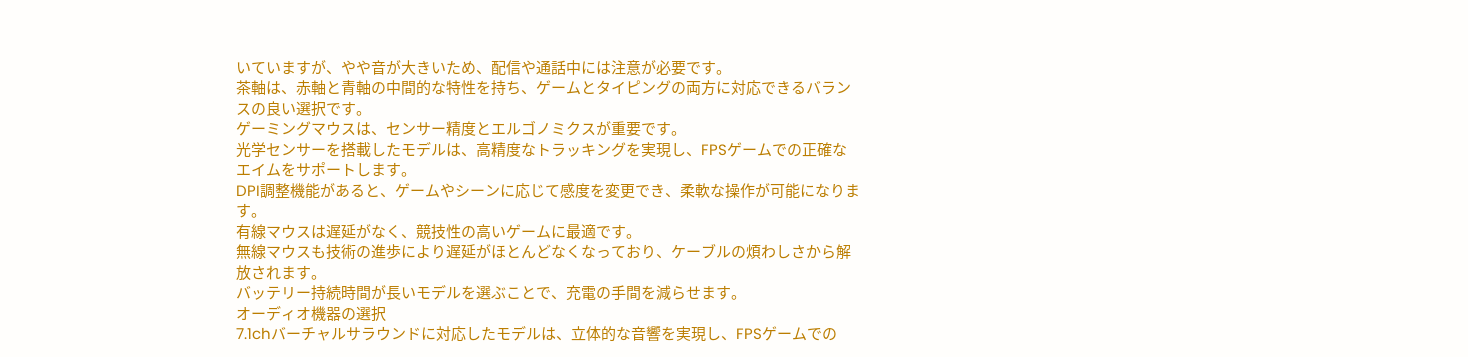いていますが、やや音が大きいため、配信や通話中には注意が必要です。
茶軸は、赤軸と青軸の中間的な特性を持ち、ゲームとタイピングの両方に対応できるバランスの良い選択です。
ゲーミングマウスは、センサー精度とエルゴノミクスが重要です。
光学センサーを搭載したモデルは、高精度なトラッキングを実現し、FPSゲームでの正確なエイムをサポートします。
DPI調整機能があると、ゲームやシーンに応じて感度を変更でき、柔軟な操作が可能になります。
有線マウスは遅延がなく、競技性の高いゲームに最適です。
無線マウスも技術の進歩により遅延がほとんどなくなっており、ケーブルの煩わしさから解放されます。
バッテリー持続時間が長いモデルを選ぶことで、充電の手間を減らせます。
オーディオ機器の選択
7.1chバーチャルサラウンドに対応したモデルは、立体的な音響を実現し、FPSゲームでの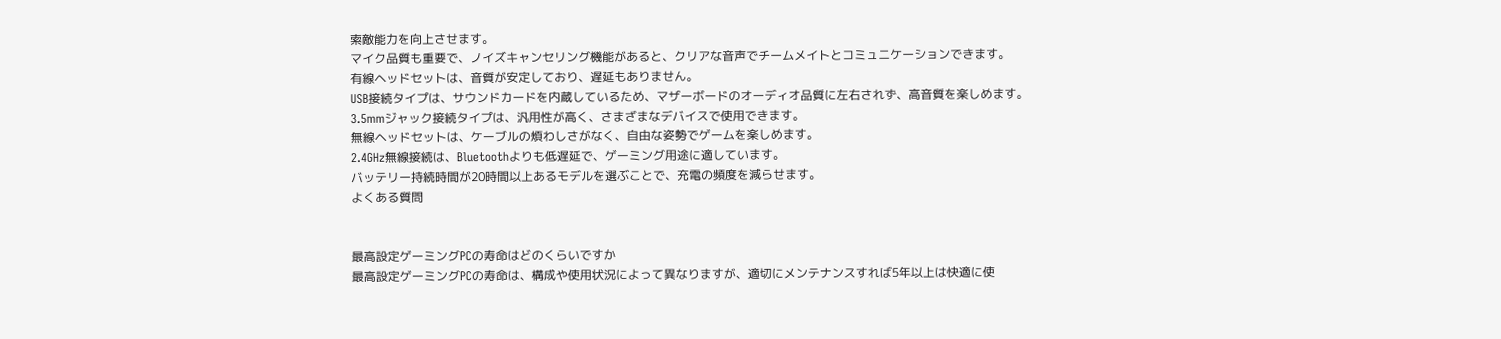索敵能力を向上させます。
マイク品質も重要で、ノイズキャンセリング機能があると、クリアな音声でチームメイトとコミュニケーションできます。
有線ヘッドセットは、音質が安定しており、遅延もありません。
USB接続タイプは、サウンドカードを内蔵しているため、マザーボードのオーディオ品質に左右されず、高音質を楽しめます。
3.5mmジャック接続タイプは、汎用性が高く、さまざまなデバイスで使用できます。
無線ヘッドセットは、ケーブルの煩わしさがなく、自由な姿勢でゲームを楽しめます。
2.4GHz無線接続は、Bluetoothよりも低遅延で、ゲーミング用途に適しています。
バッテリー持続時間が20時間以上あるモデルを選ぶことで、充電の頻度を減らせます。
よくある質問


最高設定ゲーミングPCの寿命はどのくらいですか
最高設定ゲーミングPCの寿命は、構成や使用状況によって異なりますが、適切にメンテナンスすれば5年以上は快適に使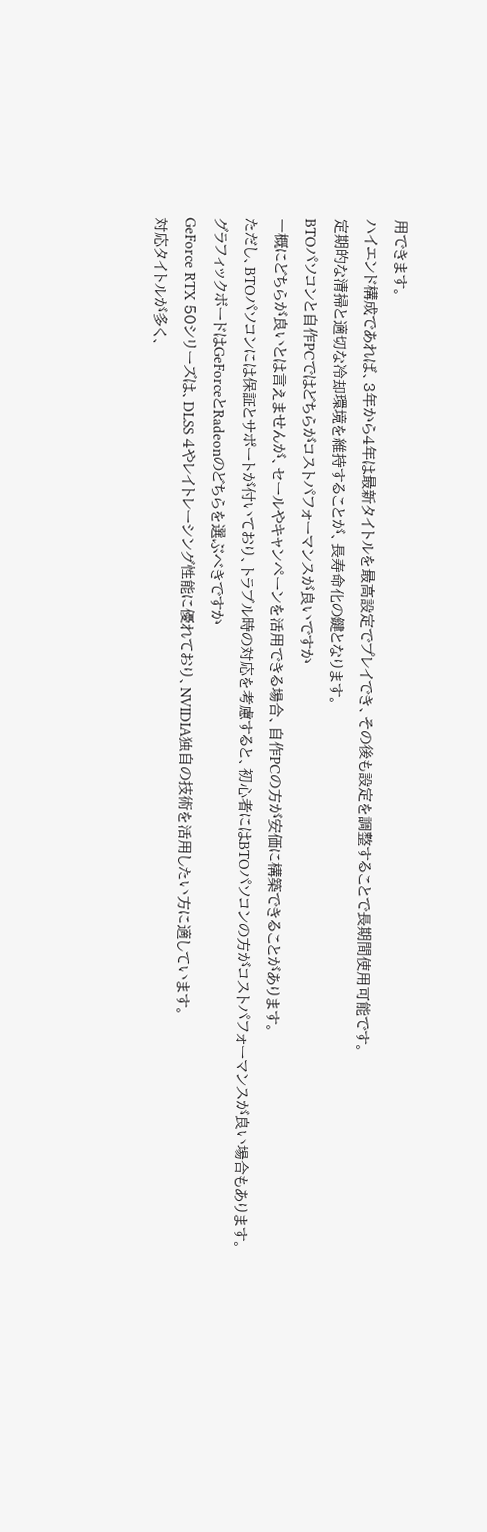用できます。
ハイエンド構成であれば、3年から4年は最新タイトルを最高設定でプレイでき、その後も設定を調整することで長期間使用可能です。
定期的な清掃と適切な冷却環境を維持することが、長寿命化の鍵となります。
BTOパソコンと自作PCではどちらがコストパフォーマンスが良いですか
一概にどちらが良いとは言えませんが、セールやキャンペーンを活用できる場合、自作PCの方が安価に構築できることがあります。
ただし、BTOパソコンには保証とサポートが付いており、トラブル時の対応を考慮すると、初心者にはBTOパソコンの方がコストパフォーマンスが良い場合もあります。
グラフィックボードはGeForceとRadeonのどちらを選ぶべきですか
GeForce RTX 50シリーズは、DLSS 4やレイトレーシング性能に優れており、NVIDIA独自の技術を活用したい方に適しています。
対応タイトルが多く、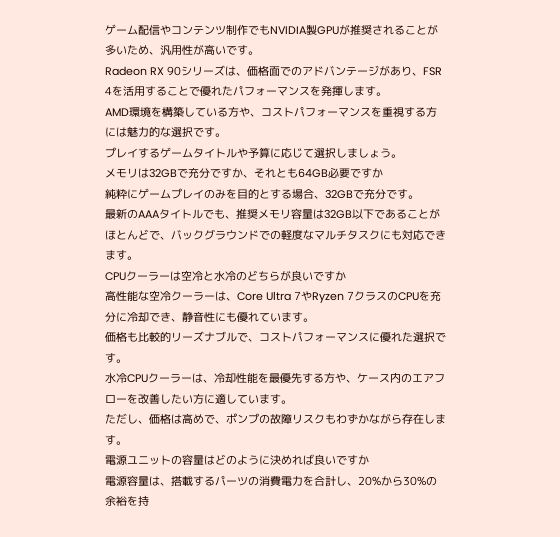ゲーム配信やコンテンツ制作でもNVIDIA製GPUが推奨されることが多いため、汎用性が高いです。
Radeon RX 90シリーズは、価格面でのアドバンテージがあり、FSR 4を活用することで優れたパフォーマンスを発揮します。
AMD環境を構築している方や、コストパフォーマンスを重視する方には魅力的な選択です。
プレイするゲームタイトルや予算に応じて選択しましょう。
メモリは32GBで充分ですか、それとも64GB必要ですか
純粋にゲームプレイのみを目的とする場合、32GBで充分です。
最新のAAAタイトルでも、推奨メモリ容量は32GB以下であることがほとんどで、バックグラウンドでの軽度なマルチタスクにも対応できます。
CPUクーラーは空冷と水冷のどちらが良いですか
高性能な空冷クーラーは、Core Ultra 7やRyzen 7クラスのCPUを充分に冷却でき、静音性にも優れています。
価格も比較的リーズナブルで、コストパフォーマンスに優れた選択です。
水冷CPUクーラーは、冷却性能を最優先する方や、ケース内のエアフローを改善したい方に適しています。
ただし、価格は高めで、ポンプの故障リスクもわずかながら存在します。
電源ユニットの容量はどのように決めれば良いですか
電源容量は、搭載するパーツの消費電力を合計し、20%から30%の余裕を持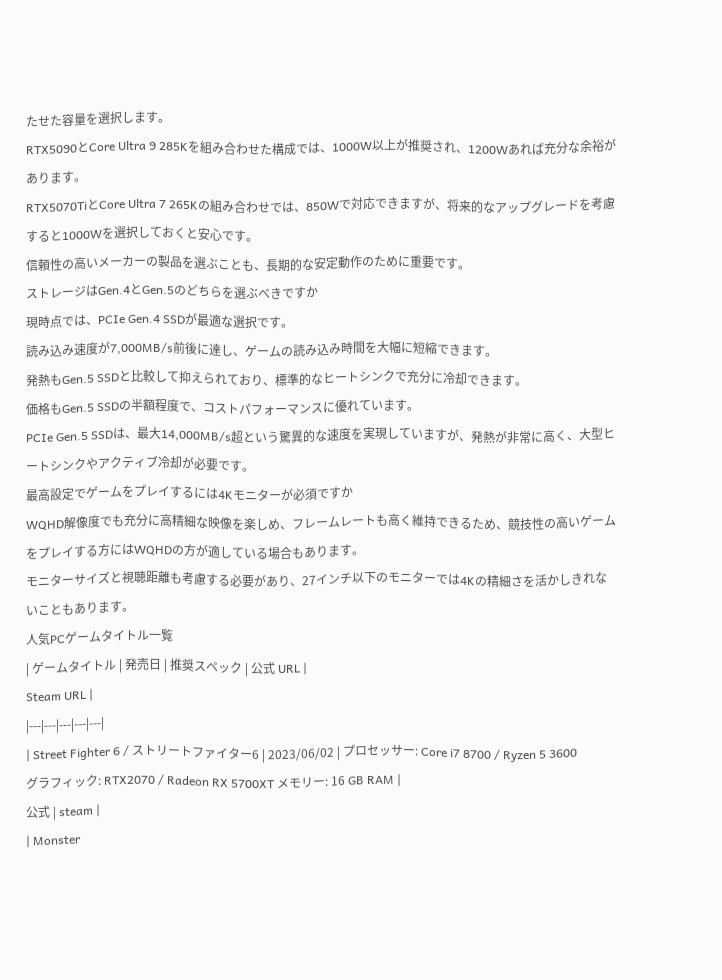たせた容量を選択します。
RTX5090とCore Ultra 9 285Kを組み合わせた構成では、1000W以上が推奨され、1200Wあれば充分な余裕があります。
RTX5070TiとCore Ultra 7 265Kの組み合わせでは、850Wで対応できますが、将来的なアップグレードを考慮すると1000Wを選択しておくと安心です。
信頼性の高いメーカーの製品を選ぶことも、長期的な安定動作のために重要です。
ストレージはGen.4とGen.5のどちらを選ぶべきですか
現時点では、PCIe Gen.4 SSDが最適な選択です。
読み込み速度が7,000MB/s前後に達し、ゲームの読み込み時間を大幅に短縮できます。
発熱もGen.5 SSDと比較して抑えられており、標準的なヒートシンクで充分に冷却できます。
価格もGen.5 SSDの半額程度で、コストパフォーマンスに優れています。
PCIe Gen.5 SSDは、最大14,000MB/s超という驚異的な速度を実現していますが、発熱が非常に高く、大型ヒートシンクやアクティブ冷却が必要です。
最高設定でゲームをプレイするには4Kモニターが必須ですか
WQHD解像度でも充分に高精細な映像を楽しめ、フレームレートも高く維持できるため、競技性の高いゲームをプレイする方にはWQHDの方が適している場合もあります。
モニターサイズと視聴距離も考慮する必要があり、27インチ以下のモニターでは4Kの精細さを活かしきれないこともあります。
人気PCゲームタイトル一覧
| ゲームタイトル | 発売日 | 推奨スペック | 公式 URL |
Steam URL |
|---|---|---|---|---|
| Street Fighter 6 / ストリートファイター6 | 2023/06/02 | プロセッサー: Core i7 8700 / Ryzen 5 3600
グラフィック: RTX2070 / Radeon RX 5700XT メモリー: 16 GB RAM |
公式 | steam |
| Monster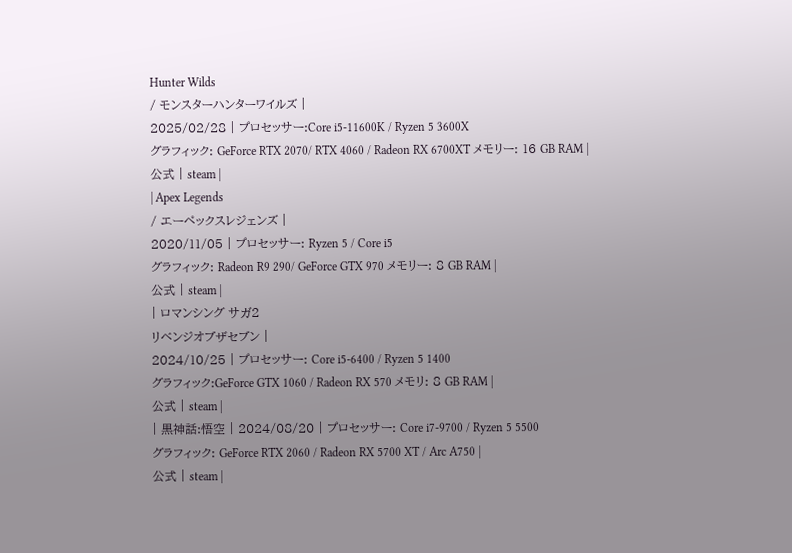Hunter Wilds
/ モンスターハンターワイルズ |
2025/02/28 | プロセッサー:Core i5-11600K / Ryzen 5 3600X
グラフィック: GeForce RTX 2070/ RTX 4060 / Radeon RX 6700XT メモリー: 16 GB RAM |
公式 | steam |
| Apex Legends
/ エーペックスレジェンズ |
2020/11/05 | プロセッサー: Ryzen 5 / Core i5
グラフィック: Radeon R9 290/ GeForce GTX 970 メモリー: 8 GB RAM |
公式 | steam |
| ロマンシング サガ2
リベンジオブザセブン |
2024/10/25 | プロセッサー: Core i5-6400 / Ryzen 5 1400
グラフィック:GeForce GTX 1060 / Radeon RX 570 メモリ: 8 GB RAM |
公式 | steam |
| 黒神話:悟空 | 2024/08/20 | プロセッサー: Core i7-9700 / Ryzen 5 5500
グラフィック: GeForce RTX 2060 / Radeon RX 5700 XT / Arc A750 |
公式 | steam |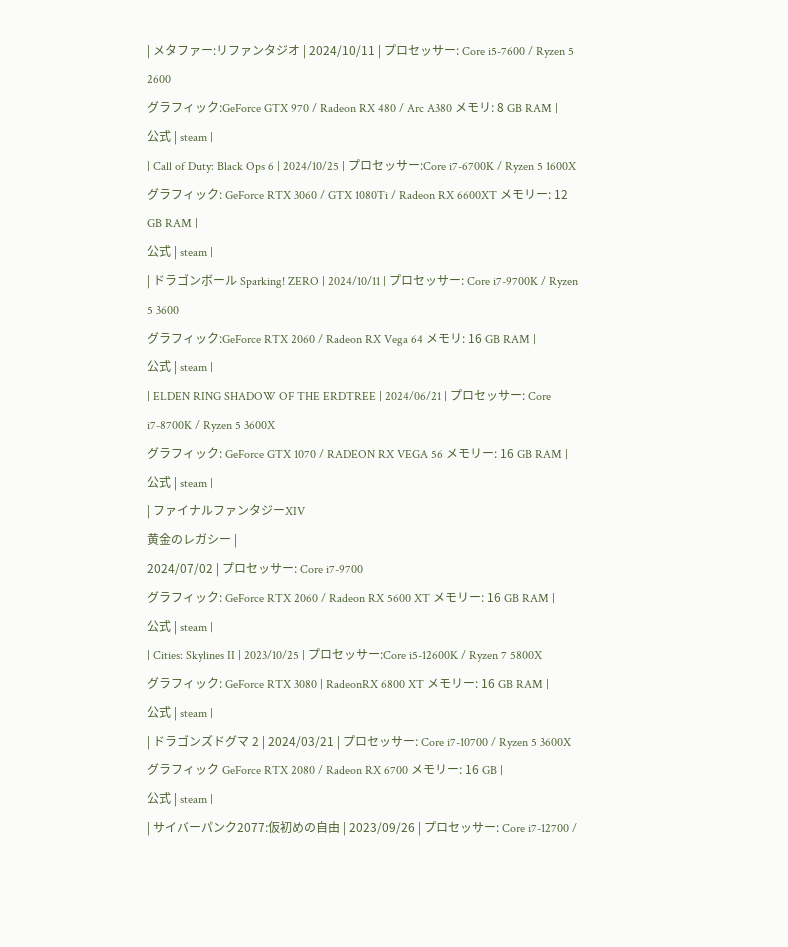| メタファー:リファンタジオ | 2024/10/11 | プロセッサー: Core i5-7600 / Ryzen 5 2600
グラフィック:GeForce GTX 970 / Radeon RX 480 / Arc A380 メモリ: 8 GB RAM |
公式 | steam |
| Call of Duty: Black Ops 6 | 2024/10/25 | プロセッサー:Core i7-6700K / Ryzen 5 1600X
グラフィック: GeForce RTX 3060 / GTX 1080Ti / Radeon RX 6600XT メモリー: 12 GB RAM |
公式 | steam |
| ドラゴンボール Sparking! ZERO | 2024/10/11 | プロセッサー: Core i7-9700K / Ryzen 5 3600
グラフィック:GeForce RTX 2060 / Radeon RX Vega 64 メモリ: 16 GB RAM |
公式 | steam |
| ELDEN RING SHADOW OF THE ERDTREE | 2024/06/21 | プロセッサー: Core i7-8700K / Ryzen 5 3600X
グラフィック: GeForce GTX 1070 / RADEON RX VEGA 56 メモリー: 16 GB RAM |
公式 | steam |
| ファイナルファンタジーXIV
黄金のレガシー |
2024/07/02 | プロセッサー: Core i7-9700
グラフィック: GeForce RTX 2060 / Radeon RX 5600 XT メモリー: 16 GB RAM |
公式 | steam |
| Cities: Skylines II | 2023/10/25 | プロセッサー:Core i5-12600K / Ryzen 7 5800X
グラフィック: GeForce RTX 3080 | RadeonRX 6800 XT メモリー: 16 GB RAM |
公式 | steam |
| ドラゴンズドグマ 2 | 2024/03/21 | プロセッサー: Core i7-10700 / Ryzen 5 3600X
グラフィック GeForce RTX 2080 / Radeon RX 6700 メモリー: 16 GB |
公式 | steam |
| サイバーパンク2077:仮初めの自由 | 2023/09/26 | プロセッサー: Core i7-12700 /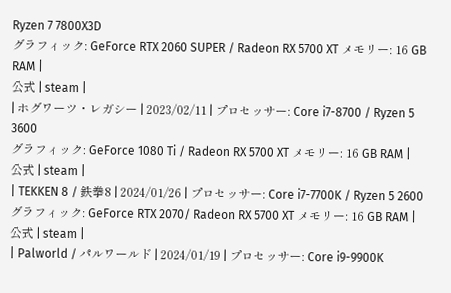Ryzen 7 7800X3D
グラフィック: GeForce RTX 2060 SUPER / Radeon RX 5700 XT メモリー: 16 GB RAM |
公式 | steam |
| ホグワーツ・レガシー | 2023/02/11 | プロセッサー: Core i7-8700 / Ryzen 5 3600
グラフィック: GeForce 1080 Ti / Radeon RX 5700 XT メモリー: 16 GB RAM |
公式 | steam |
| TEKKEN 8 / 鉄拳8 | 2024/01/26 | プロセッサー: Core i7-7700K / Ryzen 5 2600
グラフィック: GeForce RTX 2070/ Radeon RX 5700 XT メモリー: 16 GB RAM |
公式 | steam |
| Palworld / パルワールド | 2024/01/19 | プロセッサー: Core i9-9900K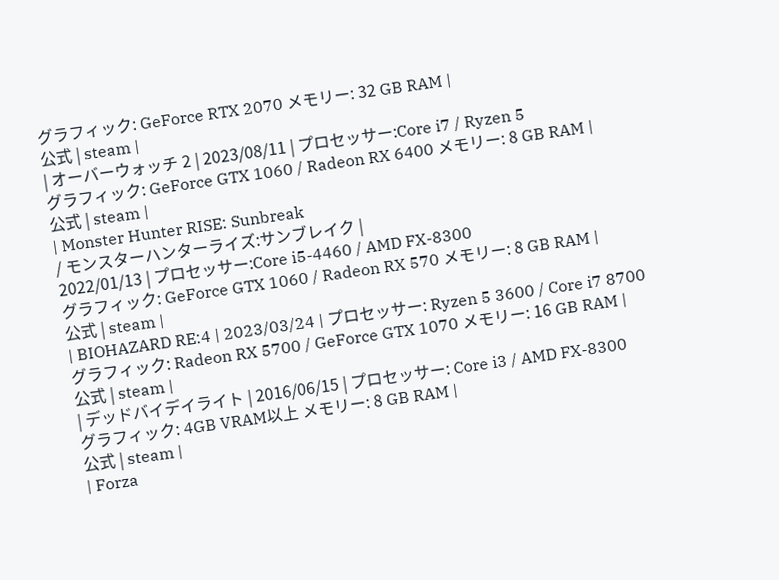グラフィック: GeForce RTX 2070 メモリー: 32 GB RAM |
公式 | steam |
| オーバーウォッチ 2 | 2023/08/11 | プロセッサー:Core i7 / Ryzen 5
グラフィック: GeForce GTX 1060 / Radeon RX 6400 メモリー: 8 GB RAM |
公式 | steam |
| Monster Hunter RISE: Sunbreak
/ モンスターハンターライズ:サンブレイク |
2022/01/13 | プロセッサー:Core i5-4460 / AMD FX-8300
グラフィック: GeForce GTX 1060 / Radeon RX 570 メモリー: 8 GB RAM |
公式 | steam |
| BIOHAZARD RE:4 | 2023/03/24 | プロセッサー: Ryzen 5 3600 / Core i7 8700
グラフィック: Radeon RX 5700 / GeForce GTX 1070 メモリー: 16 GB RAM |
公式 | steam |
| デッドバイデイライト | 2016/06/15 | プロセッサー: Core i3 / AMD FX-8300
グラフィック: 4GB VRAM以上 メモリー: 8 GB RAM |
公式 | steam |
| Forza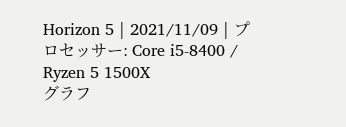Horizon 5 | 2021/11/09 | プロセッサー: Core i5-8400 / Ryzen 5 1500X
グラフ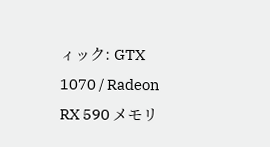ィック: GTX 1070 / Radeon RX 590 メモリ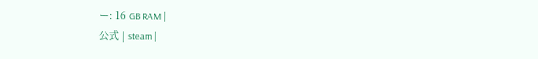ー: 16 GB RAM |
公式 | steam |